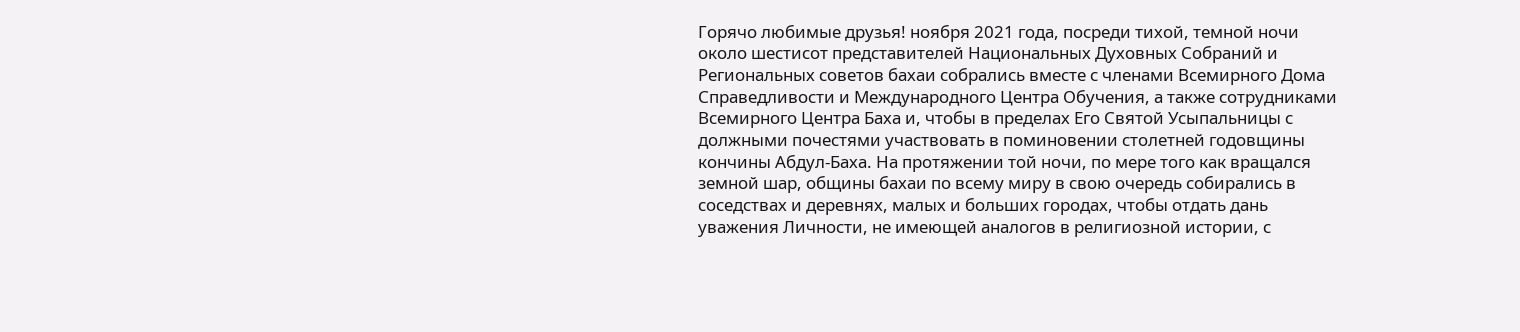Горячо любимые друзья! ноября 2021 года, посреди тихой, темной ночи около шестисот представителей Национальных Духовных Собраний и Региональных советов бахаи собрались вместе с членами Всемирного Дома Справедливости и Международного Центра Обучения, а также сотрудниками Всемирного Центра Баха и, чтобы в пределах Его Святой Усыпальницы с должными почестями участвовать в поминовении столетней годовщины кончины Абдул-Баха. На протяжении той ночи, по мере того как вращался земной шар, общины бахаи по всему миру в свою очередь собирались в соседствах и деревнях, малых и больших городах, чтобы отдать дань уважения Личности, не имеющей аналогов в религиозной истории, с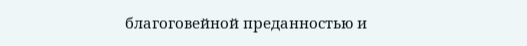благоговейной преданностью и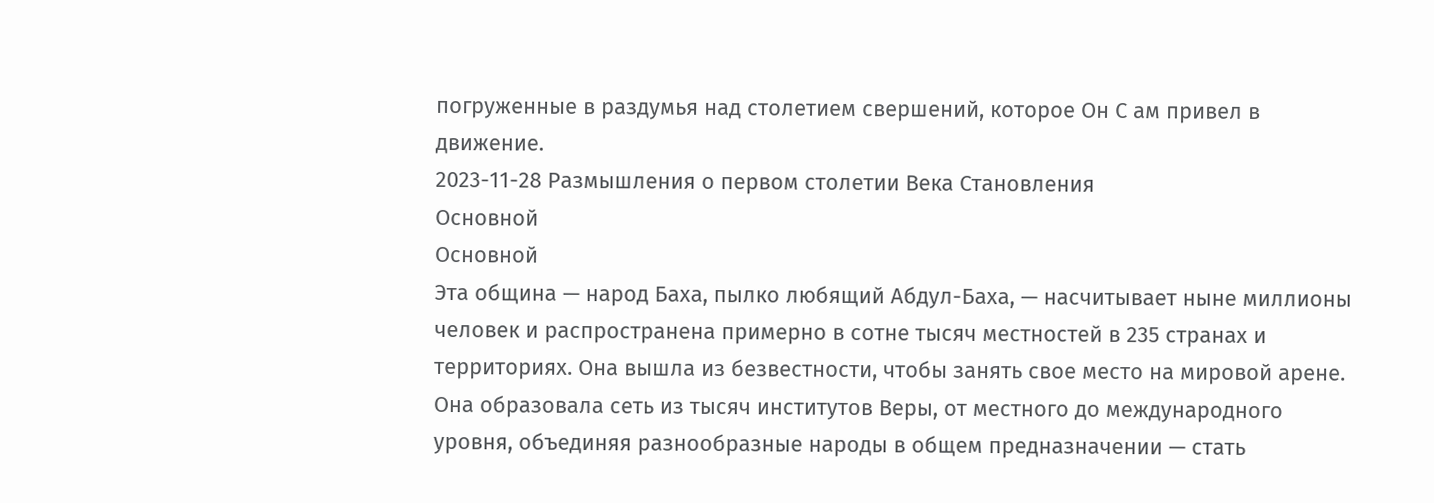погруженные в раздумья над столетием свершений, которое Он С ам привел в движение.
2023-11-28 Размышления о первом столетии Века Становления
Основной
Основной
Эта община — народ Баха, пылко любящий Абдул-Баха, — насчитывает ныне миллионы человек и распространена примерно в сотне тысяч местностей в 235 странах и территориях. Она вышла из безвестности, чтобы занять свое место на мировой арене. Она образовала сеть из тысяч институтов Веры, от местного до международного уровня, объединяя разнообразные народы в общем предназначении — стать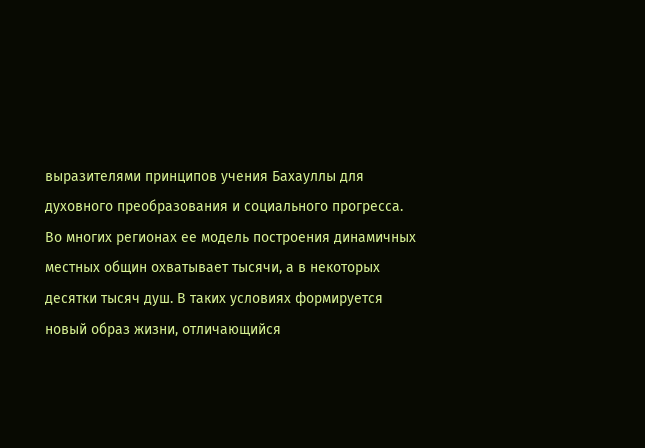выразителями принципов учения Бахауллы для духовного преобразования и социального прогресса. Во многих регионах ее модель построения динамичных местных общин охватывает тысячи, а в некоторых десятки тысяч душ. В таких условиях формируется новый образ жизни, отличающийся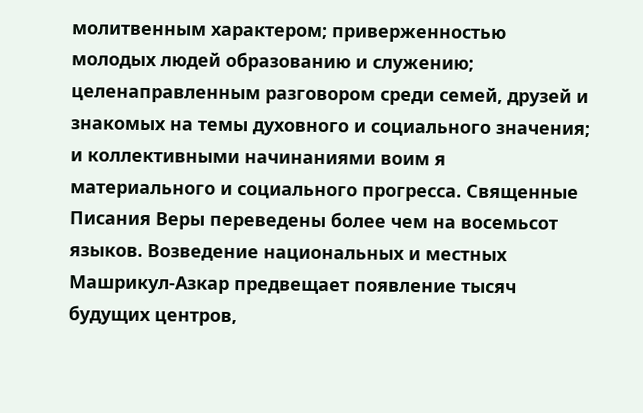молитвенным характером; приверженностью молодых людей образованию и служению; целенаправленным разговором среди семей, друзей и знакомых на темы духовного и социального значения; и коллективными начинаниями воим я материального и социального прогресса. Священные Писания Веры переведены более чем на восемьсот языков. Возведение национальных и местных Машрикул-Азкар предвещает появление тысяч будущих центров,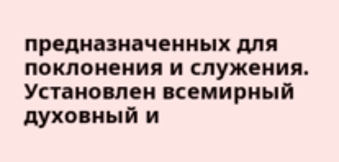предназначенных для поклонения и служения. Установлен всемирный духовный и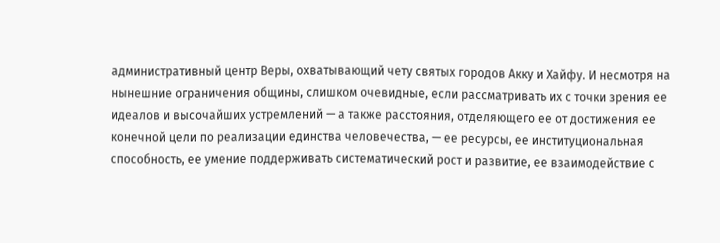административный центр Веры, охватывающий чету святых городов Акку и Хайфу. И несмотря на нынешние ограничения общины, слишком очевидные, если рассматривать их с точки зрения ее идеалов и высочайших устремлений — а также расстояния, отделяющего ее от достижения ее конечной цели по реализации единства человечества, — ее ресурсы, ее институциональная способность, ее умение поддерживать систематический рост и развитие, ее взаимодействие с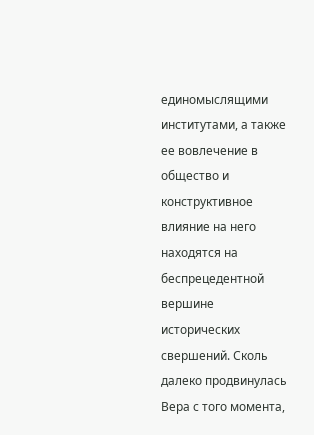единомыслящими институтами, а также ее вовлечение в общество и конструктивное влияние на него находятся на беспрецедентной вершине исторических свершений. Сколь далеко продвинулась Вера с того момента,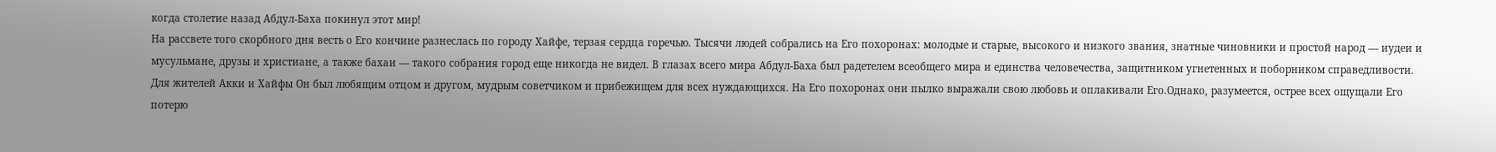когда столетие назад Абдул-Баха покинул этот мир!
На рассвете того скорбного дня весть о Его кончине разнеслась по городу Хайфе, терзая сердца горечью. Тысячи людей собрались на Его похоронах: молодые и старые, высокого и низкого звания, знатные чиновники и простой народ — иудеи и мусульмане, друзы и христиане, а также бахаи — такого собрания город еще никогда не видел. В глазах всего мира Абдул-Баха был радетелем всеобщего мира и единства человечества, защитником угнетенных и поборником справедливости. Для жителей Акки и Хайфы Он был любящим отцом и другом, мудрым советчиком и прибежищем для всех нуждающихся. На Его похоронах они пылко выражали свою любовь и оплакивали Его.Однако, разумеется, острее всех ощущали Его потерю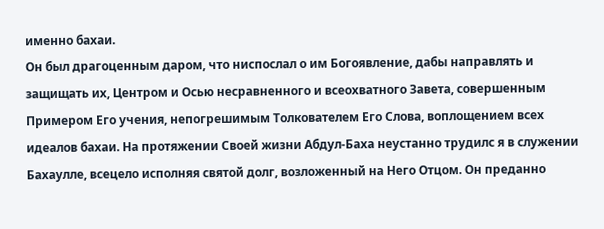именно бахаи.
Он был драгоценным даром, что ниспослал о им Богоявление, дабы направлять и защищать их, Центром и Осью несравненного и всеохватного Завета, совершенным Примером Его учения, непогрешимым Толкователем Его Слова, воплощением всех идеалов бахаи. На протяжении Своей жизни Абдул-Баха неустанно трудилс я в служении Бахаулле, всецело исполняя святой долг, возложенный на Него Отцом. Он преданно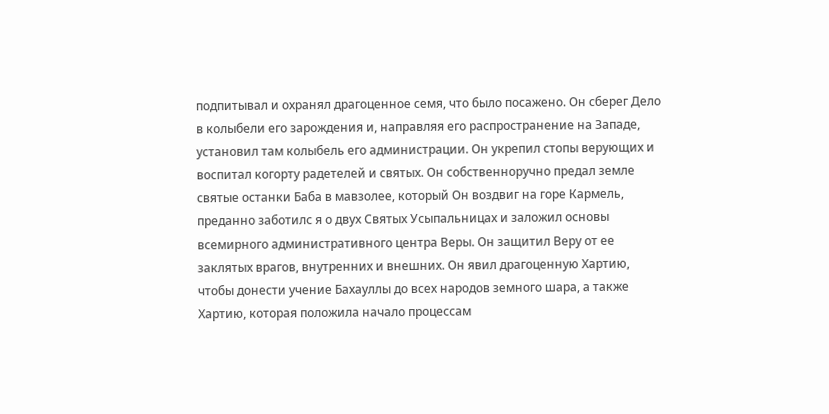подпитывал и охранял драгоценное семя, что было посажено. Он сберег Дело в колыбели его зарождения и, направляя его распространение на Западе, установил там колыбель его администрации. Он укрепил стопы верующих и воспитал когорту радетелей и святых. Он собственноручно предал земле святые останки Баба в мавзолее, который Он воздвиг на горе Кармель, преданно заботилс я о двух Святых Усыпальницах и заложил основы всемирного административного центра Веры. Он защитил Веру от ее заклятых врагов, внутренних и внешних. Он явил драгоценную Хартию, чтобы донести учение Бахауллы до всех народов земного шара, а также Хартию, которая положила начало процессам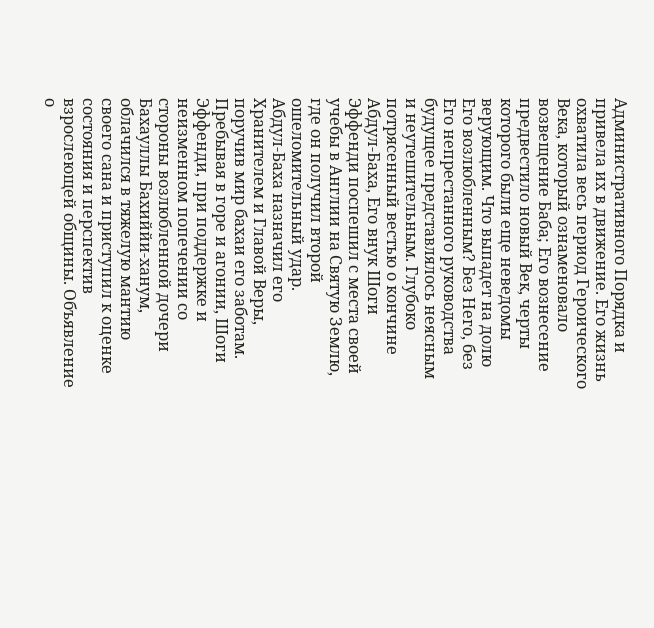Административного Порядка и привела их в движение. Его жизнь охватила весь период Героического Века, который ознаменовало возвещение Баба; Его вознесение предвестило новый Век, черты которого были еще неведомы верующим. Что выпадет на долю Его возлюбленным? Без Него, без Его непрестанного руководства будущее представлялось неясным и неутешительным. Глубоко потрясенный вестью о кончине Абдул-Баха, Его внук Шоги Эффенди поспешил с места своей учебы в Англии на Святую Землю, где он получил второй ошеломительный удар.
Абдул-Баха назначил его Хранителем и Главой Веры, поручив мир бахаи его заботам. Пребывая в горе и агонии, Шоги Эффенди, при поддержке и неизменном попечении со стороны возлюбленной дочери Бахауллы Бахиййи-ханум, облачился в тяжелую мантию своего сана и приступил к оценке состояния и перспектив взрослеющей общины. Объявление о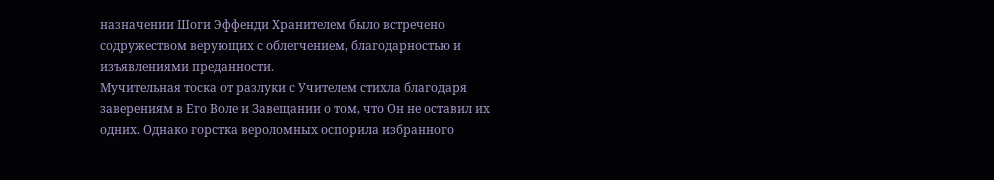назначении Шоги Эффенди Хранителем было встречено содружеством верующих с облегчением, благодарностью и изъявлениями преданности.
Мучительная тоска от разлуки с Учителем стихла благодаря заверениям в Его Воле и Завещании о том, что Он не оставил их одних. Однако горстка вероломных оспорила избранного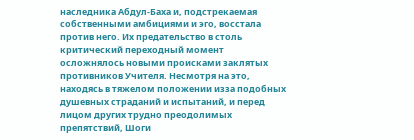наследника Абдул-Баха и, подстрекаемая собственными амбициями и эго, восстала против него. Их предательство в столь критический переходный момент осложнялось новыми происками заклятых противников Учителя. Несмотря на это, находясь в тяжелом положении изза подобных душевных страданий и испытаний, и перед лицом других трудно преодолимых препятствий, Шоги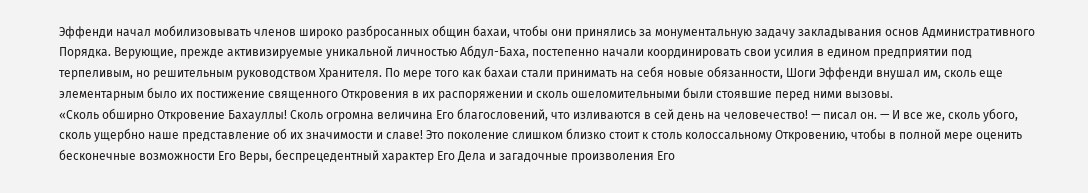Эффенди начал мобилизовывать членов широко разбросанных общин бахаи, чтобы они принялись за монументальную задачу закладывания основ Административного Порядка. Верующие, прежде активизируемые уникальной личностью Абдул-Баха, постепенно начали координировать свои усилия в едином предприятии под терпеливым, но решительным руководством Хранителя. По мере того как бахаи стали принимать на себя новые обязанности, Шоги Эффенди внушал им, сколь еще элементарным было их постижение священного Откровения в их распоряжении и сколь ошеломительными были стоявшие перед ними вызовы.
«Сколь обширно Откровение Бахауллы! Сколь огромна величина Его благословений, что изливаются в сей день на человечество! — писал он. — И все же, сколь убого, сколь ущербно наше представление об их значимости и славе! Это поколение слишком близко стоит к столь колоссальному Откровению, чтобы в полной мере оценить бесконечные возможности Его Веры, беспрецедентный характер Его Дела и загадочные произволения Его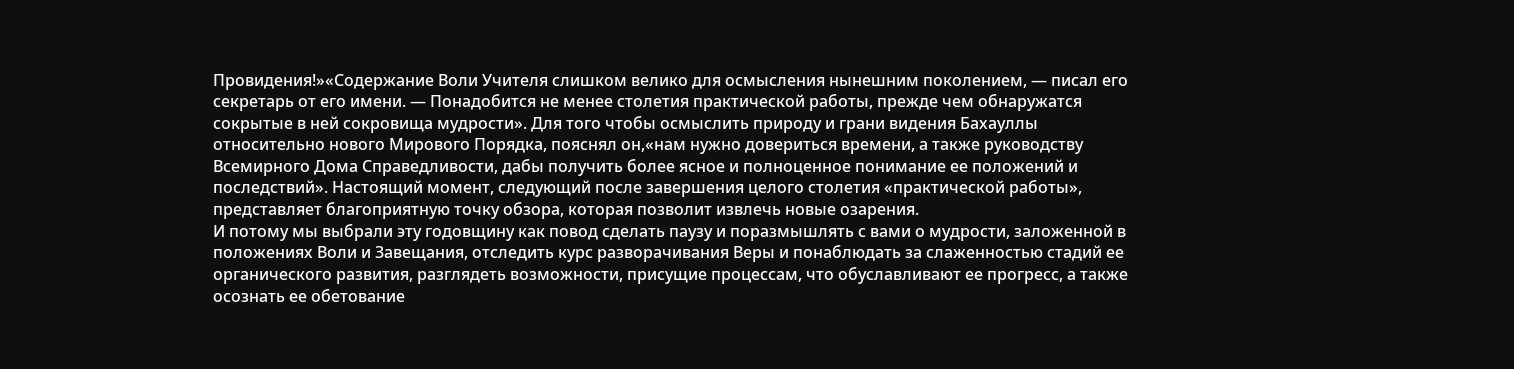Провидения!»«Содержание Воли Учителя слишком велико для осмысления нынешним поколением, — писал его секретарь от его имени. — Понадобится не менее столетия практической работы, прежде чем обнаружатся сокрытые в ней сокровища мудрости». Для того чтобы осмыслить природу и грани видения Бахауллы относительно нового Мирового Порядка, пояснял он,«нам нужно довериться времени, а также руководству Всемирного Дома Справедливости, дабы получить более ясное и полноценное понимание ее положений и последствий». Настоящий момент, следующий после завершения целого столетия «практической работы», представляет благоприятную точку обзора, которая позволит извлечь новые озарения.
И потому мы выбрали эту годовщину как повод сделать паузу и поразмышлять с вами о мудрости, заложенной в положениях Воли и Завещания, отследить курс разворачивания Веры и понаблюдать за слаженностью стадий ее органического развития, разглядеть возможности, присущие процессам, что обуславливают ее прогресс, а также осознать ее обетование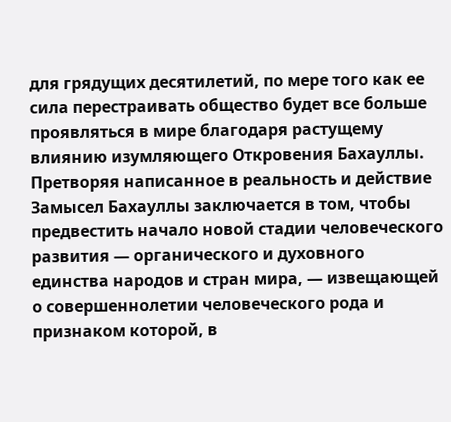для грядущих десятилетий, по мере того как ее сила перестраивать общество будет все больше проявляться в мире благодаря растущему влиянию изумляющего Откровения Бахауллы.
Претворяя написанное в реальность и действие Замысел Бахауллы заключается в том, чтобы предвестить начало новой стадии человеческого развития — органического и духовного единства народов и стран мира, — извещающей о совершеннолетии человеческого рода и признаком которой, в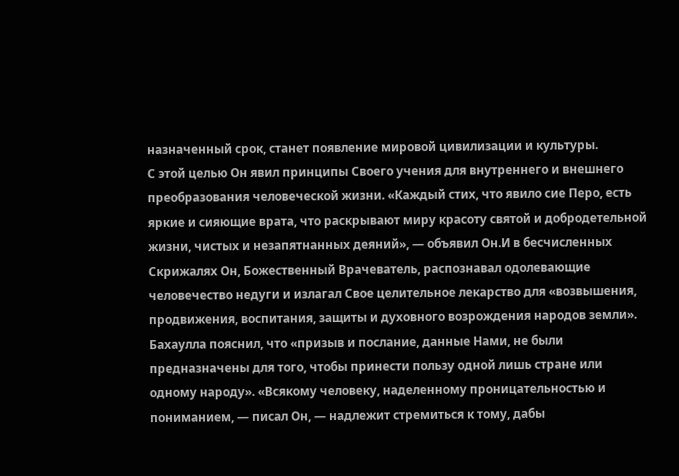назначенный срок, станет появление мировой цивилизации и культуры.
С этой целью Он явил принципы Своего учения для внутреннего и внешнего преобразования человеческой жизни. «Каждый стих, что явило сие Перо, есть яркие и сияющие врата, что раскрывают миру красоту святой и добродетельной жизни, чистых и незапятнанных деяний», — объявил Он.И в бесчисленных Скрижалях Он, Божественный Врачеватель, распознавал одолевающие человечество недуги и излагал Свое целительное лекарство для «возвышения, продвижения, воспитания, защиты и духовного возрождения народов земли». Бахаулла пояснил, что «призыв и послание, данные Нами, не были предназначены для того, чтобы принести пользу одной лишь стране или одному народу». «Всякому человеку, наделенному проницательностью и пониманием, — писал Он, — надлежит стремиться к тому, дабы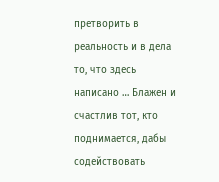претворить в реальность и в дела то, что здесь написано … Блажен и счастлив тот, кто поднимается, дабы содействовать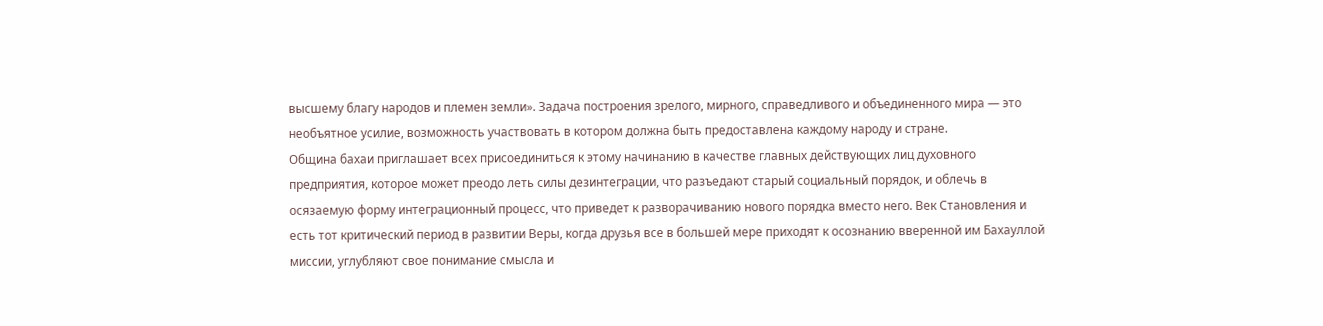высшему благу народов и племен земли». Задача построения зрелого, мирного, справедливого и объединенного мира — это необъятное усилие, возможность участвовать в котором должна быть предоставлена каждому народу и стране.
Община бахаи приглашает всех присоединиться к этому начинанию в качестве главных действующих лиц духовного предприятия, которое может преодо леть силы дезинтеграции, что разъедают старый социальный порядок, и облечь в осязаемую форму интеграционный процесс, что приведет к разворачиванию нового порядка вместо него. Век Становления и есть тот критический период в развитии Веры, когда друзья все в большей мере приходят к осознанию вверенной им Бахауллой миссии, углубляют свое понимание смысла и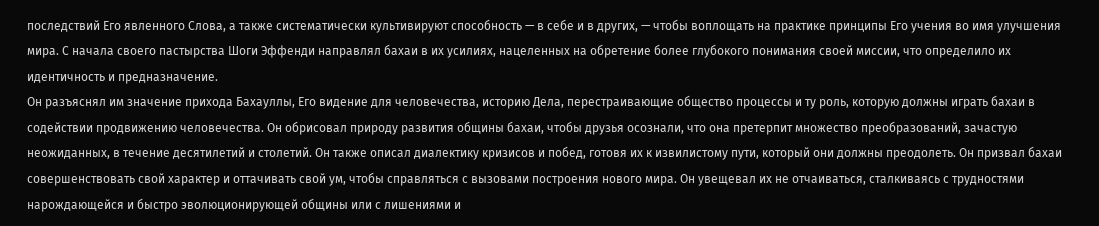последствий Его явленного Слова, а также систематически культивируют способность — в себе и в других, — чтобы воплощать на практике принципы Его учения во имя улучшения мира. С начала своего пастырства Шоги Эффенди направлял бахаи в их усилиях, нацеленных на обретение более глубокого понимания своей миссии, что определило их идентичность и предназначение.
Он разъяснял им значение прихода Бахауллы, Его видение для человечества, историю Дела, перестраивающие общество процессы и ту роль, которую должны играть бахаи в содействии продвижению человечества. Он обрисовал природу развития общины бахаи, чтобы друзья осознали, что она претерпит множество преобразований, зачастую неожиданных, в течение десятилетий и столетий. Он также описал диалектику кризисов и побед, готовя их к извилистому пути, который они должны преодолеть. Он призвал бахаи совершенствовать свой характер и оттачивать свой ум, чтобы справляться с вызовами построения нового мира. Он увещевал их не отчаиваться, сталкиваясь с трудностями нарождающейся и быстро эволюционирующей общины или с лишениями и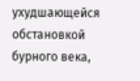ухудшающейся обстановкой бурного века,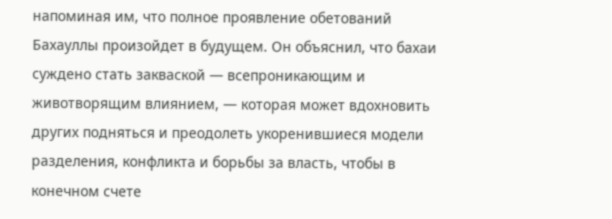напоминая им, что полное проявление обетований Бахауллы произойдет в будущем. Он объяснил, что бахаи суждено стать закваской — всепроникающим и животворящим влиянием, — которая может вдохновить других подняться и преодолеть укоренившиеся модели разделения, конфликта и борьбы за власть, чтобы в конечном счете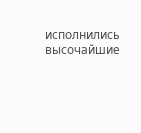исполнились высочайшие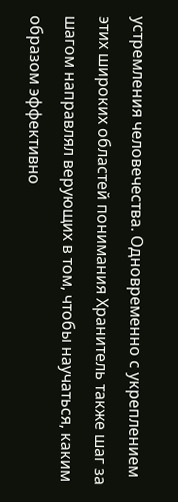устремления человечества. Одновременно с укреплением этих широких областей понимания Хранитель также шаг за шагом направлял верующих в том, чтобы научаться, каким образом эффективно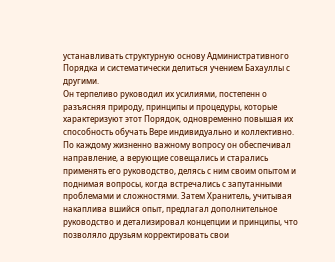устанавливать структурную основу Административного Порядка и систематически делиться учением Бахауллы с другими.
Он терпеливо руководил их усилиями, постепенн о разъясняя природу, принципы и процедуры, которые характеризуют этот Порядок, одновременно повышая их способность обучать Вере индивидуально и коллективно. По каждому жизненно важному вопросу он обеспечивал направление, а верующие совещались и старались применять его руководство, делясь с ним своим опытом и поднимая вопросы, когда встречались с запутанными проблемами и сложностями. Затем Хранитель, учитывая накаплива вшийся опыт, предлагал дополнительное руководство и детализировал концепции и принципы, что позволяло друзьям корректировать свои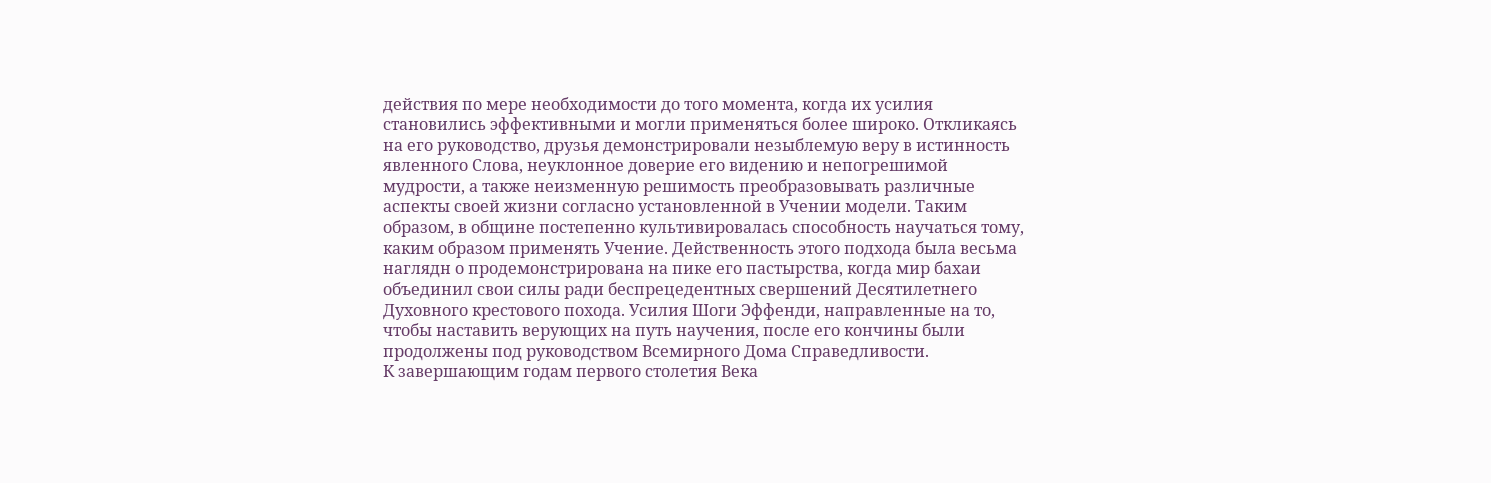действия по мере необходимости до того момента, когда их усилия становились эффективными и могли применяться более широко. Откликаясь на его руководство, друзья демонстрировали незыблемую веру в истинность явленного Слова, неуклонное доверие его видению и непогрешимой мудрости, а также неизменную решимость преобразовывать различные аспекты своей жизни согласно установленной в Учении модели. Таким образом, в общине постепенно культивировалась способность научаться тому, каким образом применять Учение. Действенность этого подхода была весьма наглядн о продемонстрирована на пике его пастырства, когда мир бахаи объединил свои силы ради беспрецедентных свершений Десятилетнего Духовного крестового похода. Усилия Шоги Эффенди, направленные на то, чтобы наставить верующих на путь научения, после его кончины были продолжены под руководством Всемирного Дома Справедливости.
К завершающим годам первого столетия Века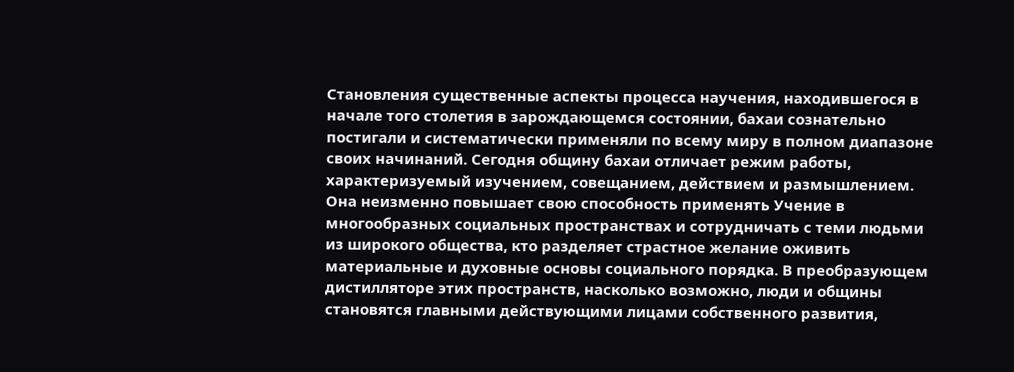Становления существенные аспекты процесса научения, находившегося в начале того столетия в зарождающемся состоянии, бахаи сознательно постигали и систематически применяли по всему миру в полном диапазоне своих начинаний. Сегодня общину бахаи отличает режим работы, характеризуемый изучением, совещанием, действием и размышлением.
Она неизменно повышает свою способность применять Учение в многообразных социальных пространствах и сотрудничать с теми людьми из широкого общества, кто разделяет страстное желание оживить материальные и духовные основы социального порядка. В преобразующем дистилляторе этих пространств, насколько возможно, люди и общины становятся главными действующими лицами собственного развития,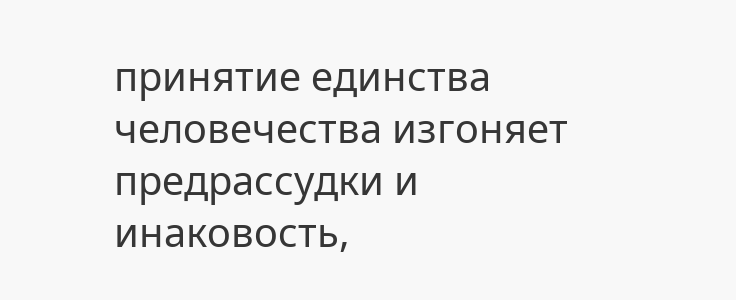принятие единства человечества изгоняет предрассудки и инаковость,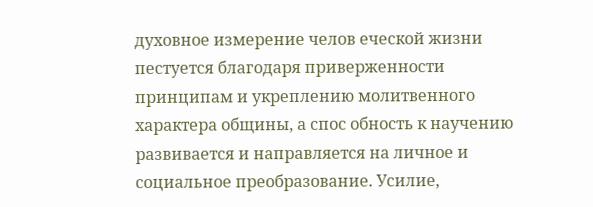духовное измерение челов еческой жизни пестуется благодаря приверженности принципам и укреплению молитвенного характера общины, а спос обность к научению развивается и направляется на личное и социальное преобразование. Усилие,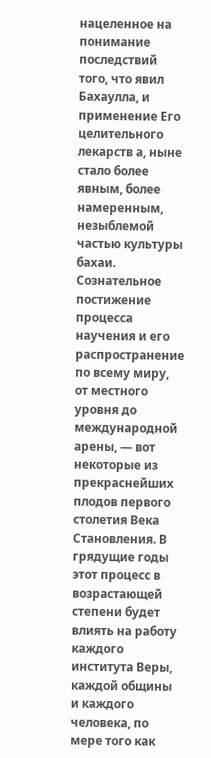нацеленное на понимание последствий того, что явил Бахаулла, и применение Его целительного лекарств а, ныне стало более явным, более намеренным, незыблемой частью культуры бахаи. Сознательное постижение процесса научения и его распространение по всему миру, от местного уровня до международной арены, — вот некоторые из прекраснейших плодов первого столетия Века Становления. В грядущие годы этот процесс в возрастающей степени будет влиять на работу каждого института Веры, каждой общины и каждого человека, по мере того как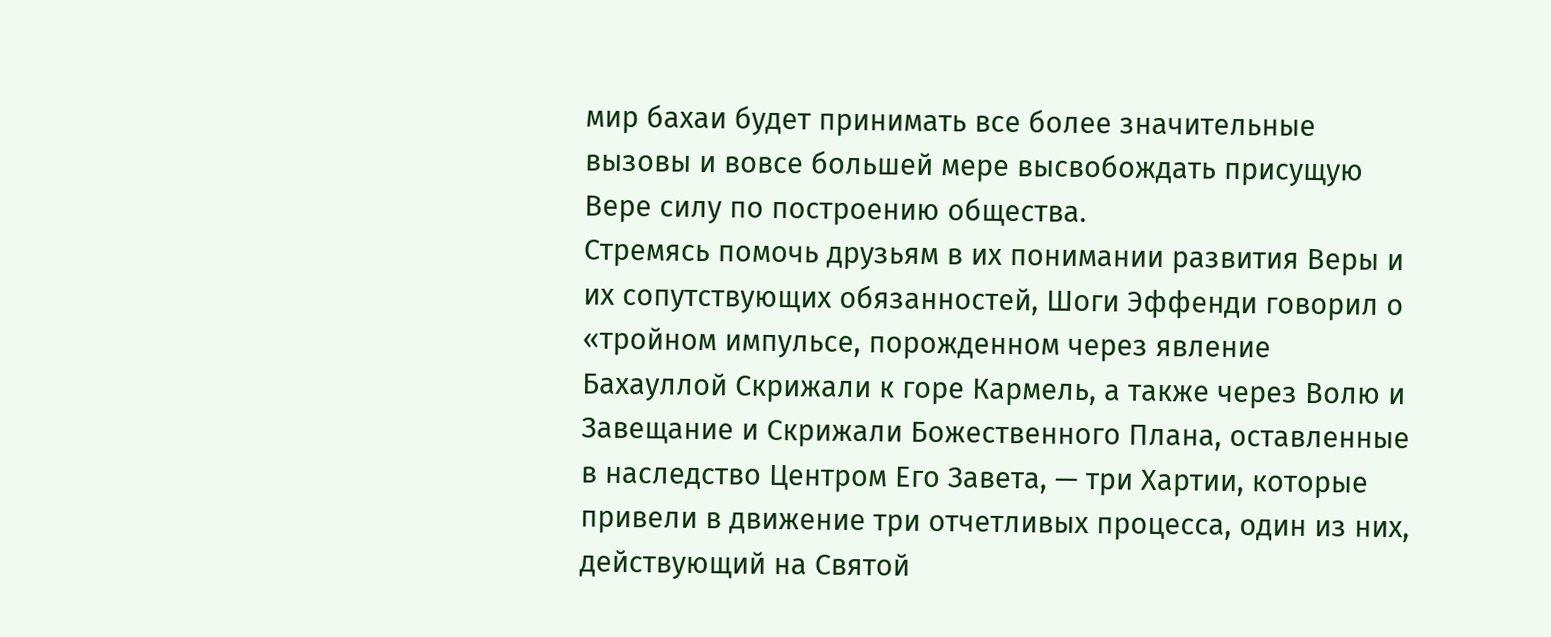мир бахаи будет принимать все более значительные вызовы и вовсе большей мере высвобождать присущую Вере силу по построению общества.
Стремясь помочь друзьям в их понимании развития Веры и их сопутствующих обязанностей, Шоги Эффенди говорил о «тройном импульсе, порожденном через явление Бахауллой Скрижали к горе Кармель, а также через Волю и Завещание и Скрижали Божественного Плана, оставленные в наследство Центром Его Завета, — три Хартии, которые привели в движение три отчетливых процесса, один из них, действующий на Святой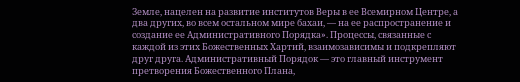Земле, нацелен на развитие институтов Веры в ее Всемирном Центре, а два других, во всем остальном мире бахаи, — на ее распространение и создание ее Административного Порядка». Процессы, связанные с каждой из этих Божественных Хартий, взаимозависимы и подкрепляют друг друга. Административный Порядок — это главный инструмент претворения Божественного Плана,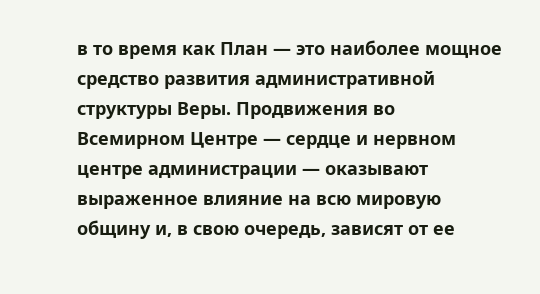в то время как План — это наиболее мощное средство развития административной структуры Веры. Продвижения во Всемирном Центре — сердце и нервном центре администрации — оказывают выраженное влияние на всю мировую общину и, в свою очередь, зависят от ее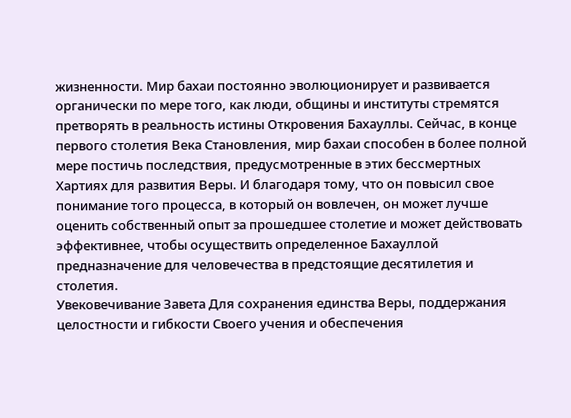жизненности. Мир бахаи постоянно эволюционирует и развивается органически по мере того, как люди, общины и институты стремятся претворять в реальность истины Откровения Бахауллы. Сейчас, в конце первого столетия Века Становления, мир бахаи способен в более полной мере постичь последствия, предусмотренные в этих бессмертных Хартиях для развития Веры. И благодаря тому, что он повысил свое понимание того процесса, в который он вовлечен, он может лучше оценить собственный опыт за прошедшее столетие и может действовать эффективнее, чтобы осуществить определенное Бахауллой предназначение для человечества в предстоящие десятилетия и столетия.
Увековечивание Завета Для сохранения единства Веры, поддержания целостности и гибкости Своего учения и обеспечения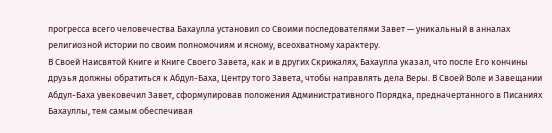прогресса всего человечества Бахаулла установил со Своими последователями Завет — уникальный в анналах религиозной истории по своим полномочиям и ясному, всеохватному характеру.
В Своей Наисвятой Книге и Книге Своего Завета, как и в других Скрижалях, Бахаулла указал, что после Его кончины друзья должны обратиться к Абдул-Баха, Центру того Завета, чтобы направлять дела Веры. В Своей Воле и Завещании Абдул-Баха увековечил Завет, сформулировав положения Административного Порядка, предначертанного в Писаниях Бахауллы, тем самым обеспечивая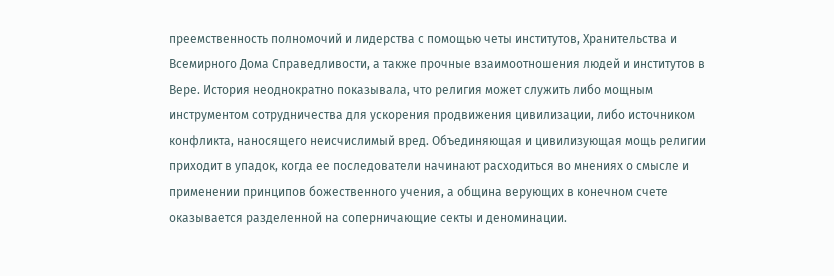преемственность полномочий и лидерства с помощью четы институтов, Хранительства и Всемирного Дома Справедливости, а также прочные взаимоотношения людей и институтов в Вере. История неоднократно показывала, что религия может служить либо мощным инструментом сотрудничества для ускорения продвижения цивилизации, либо источником конфликта, наносящего неисчислимый вред. Объединяющая и цивилизующая мощь религии приходит в упадок, когда ее последователи начинают расходиться во мнениях о смысле и применении принципов божественного учения, а община верующих в конечном счете оказывается разделенной на соперничающие секты и деноминации.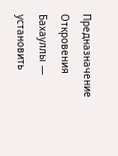Предназначение Откровения Бахауллы — установить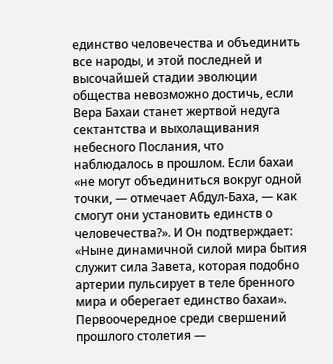единство человечества и объединить все народы, и этой последней и высочайшей стадии эволюции общества невозможно достичь, если Вера Бахаи станет жертвой недуга сектантства и выхолащивания небесного Послания, что наблюдалось в прошлом. Если бахаи «не могут объединиться вокруг одной точки, — отмечает Абдул-Баха, — как смогут они установить единств о человечества?». И Он подтверждает: «Ныне динамичной силой мира бытия служит сила Завета, которая подобно артерии пульсирует в теле бренного мира и оберегает единство бахаи». Первоочередное среди свершений прошлого столетия —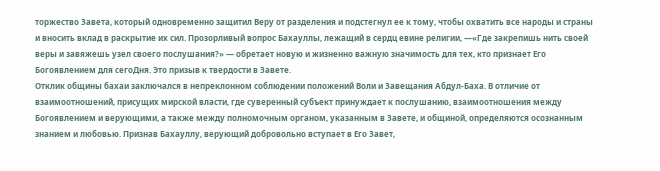торжество Завета, который одновременно защитил Веру от разделения и подстегнул ее к тому, чтобы охватить все народы и страны и вносить вклад в раскрытие их сил. Прозорливый вопрос Бахауллы, лежащий в сердц евине религии, —«Где закрепишь нить своей веры и завяжешь узел своего послушания?» — обретает новую и жизненно важную значимость для тех, кто признает Его Богоявлением для сегоДня. Это призыв к твердости в Завете.
Отклик общины бахаи заключался в непреклонном соблюдении положений Воли и Завещания Абдул-Баха. В отличие от взаимоотношений, присущих мирской власти, где суверенный субъект принуждает к послушанию, взаимоотношения между Богоявлением и верующими, а также между полномочным органом, указанным в Завете, и общиной, определяются осознанным знанием и любовью. Признав Бахауллу, верующий добровольно вступает в Его Завет,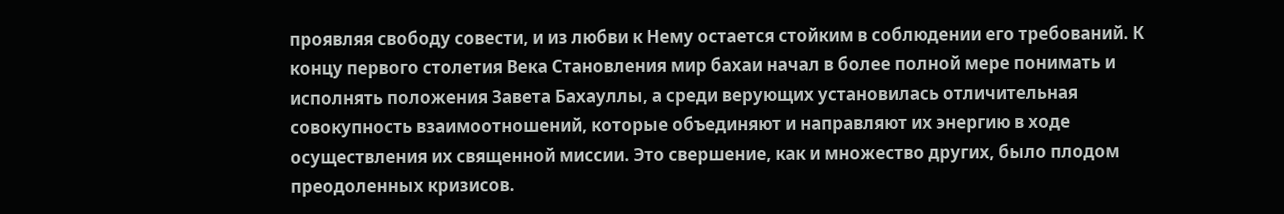проявляя свободу совести, и из любви к Нему остается стойким в соблюдении его требований. К концу первого столетия Века Становления мир бахаи начал в более полной мере понимать и исполнять положения Завета Бахауллы, а среди верующих установилась отличительная совокупность взаимоотношений, которые объединяют и направляют их энергию в ходе осуществления их священной миссии. Это свершение, как и множество других, было плодом преодоленных кризисов.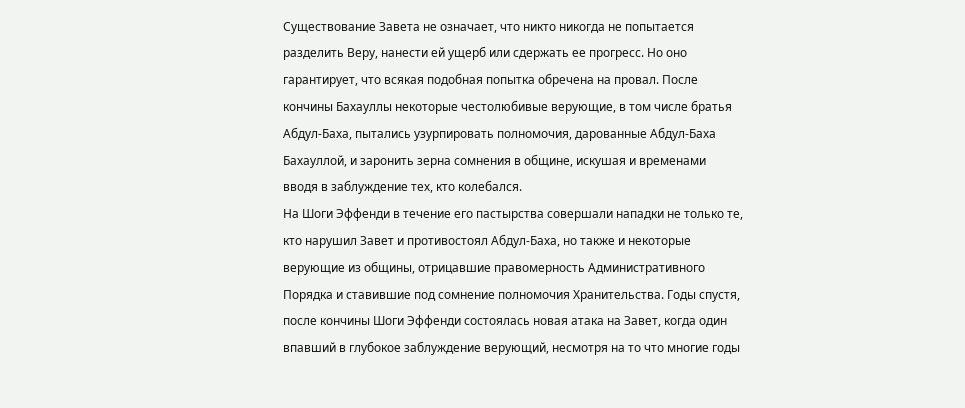Существование Завета не означает, что никто никогда не попытается разделить Веру, нанести ей ущерб или сдержать ее прогресс. Но оно гарантирует, что всякая подобная попытка обречена на провал. После кончины Бахауллы некоторые честолюбивые верующие, в том числе братья Абдул-Баха, пытались узурпировать полномочия, дарованные Абдул-Баха Бахауллой, и заронить зерна сомнения в общине, искушая и временами вводя в заблуждение тех, кто колебался.
На Шоги Эффенди в течение его пастырства совершали нападки не только те, кто нарушил Завет и противостоял Абдул-Баха, но также и некоторые верующие из общины, отрицавшие правомерность Административного Порядка и ставившие под сомнение полномочия Хранительства. Годы спустя, после кончины Шоги Эффенди состоялась новая атака на Завет, когда один впавший в глубокое заблуждение верующий, несмотря на то что многие годы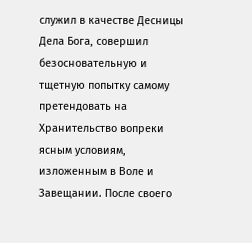служил в качестве Десницы Дела Бога, совершил безосновательную и тщетную попытку самому претендовать на Хранительство вопреки ясным условиям, изложенным в Воле и Завещании. После своего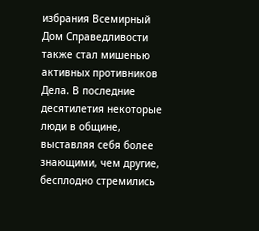избрания Всемирный Дом Справедливости также стал мишенью активных противников Дела. В последние десятилетия некоторые люди в общине, выставляя себя более знающими, чем другие, бесплодно стремились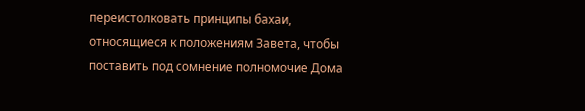переистолковать принципы бахаи, относящиеся к положениям Завета, чтобы поставить под сомнение полномочие Дома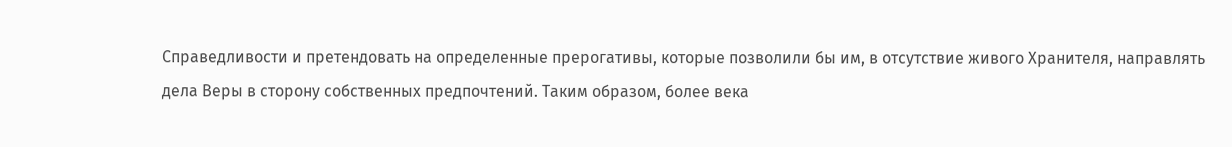Справедливости и претендовать на определенные прерогативы, которые позволили бы им, в отсутствие живого Хранителя, направлять дела Веры в сторону собственных предпочтений. Таким образом, более века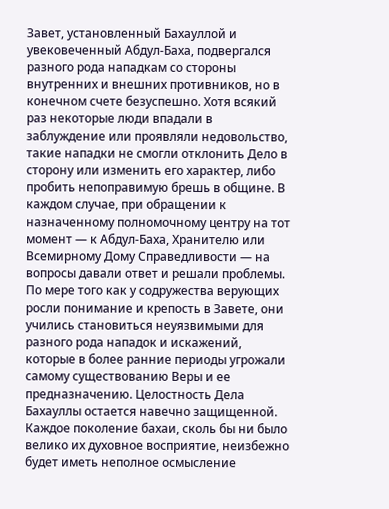Завет, установленный Бахауллой и увековеченный Абдул-Баха, подвергался разного рода нападкам со стороны внутренних и внешних противников, но в конечном счете безуспешно. Хотя всякий раз некоторые люди впадали в заблуждение или проявляли недовольство, такие нападки не смогли отклонить Дело в сторону или изменить его характер, либо пробить непоправимую брешь в общине. В каждом случае, при обращении к назначенному полномочному центру на тот момент — к Абдул-Баха, Хранителю или Всемирному Дому Справедливости — на вопросы давали ответ и решали проблемы.
По мере того как у содружества верующих росли понимание и крепость в Завете, они учились становиться неуязвимыми для разного рода нападок и искажений, которые в более ранние периоды угрожали самому существованию Веры и ее предназначению. Целостность Дела Бахауллы остается навечно защищенной. Каждое поколение бахаи, сколь бы ни было велико их духовное восприятие, неизбежно будет иметь неполное осмысление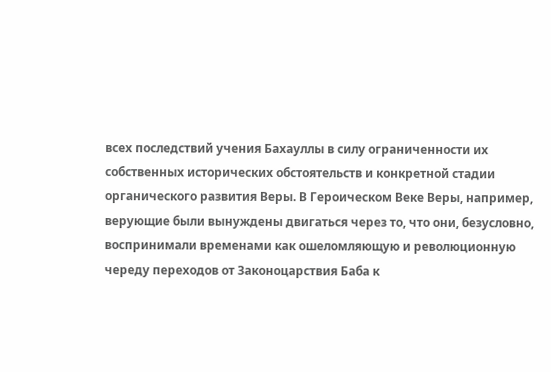всех последствий учения Бахауллы в силу ограниченности их собственных исторических обстоятельств и конкретной стадии органического развития Веры. В Героическом Веке Веры, например, верующие были вынуждены двигаться через то, что они, безусловно, воспринимали временами как ошеломляющую и революционную череду переходов от Законоцарствия Баба к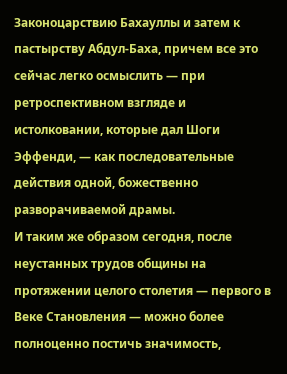Законоцарствию Бахауллы и затем к пастырству Абдул-Баха, причем все это сейчас легко осмыслить — при ретроспективном взгляде и истолковании, которые дал Шоги Эффенди, — как последовательные действия одной, божественно разворачиваемой драмы.
И таким же образом сегодня, после неустанных трудов общины на протяжении целого столетия — первого в Веке Становления — можно более полноценно постичь значимость,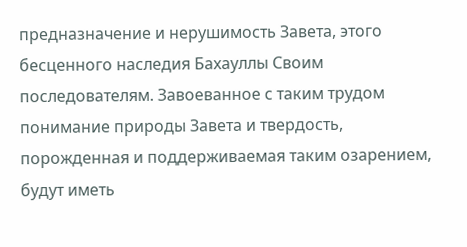предназначение и нерушимость Завета, этого бесценного наследия Бахауллы Своим последователям. Завоеванное с таким трудом понимание природы Завета и твердость, порожденная и поддерживаемая таким озарением, будут иметь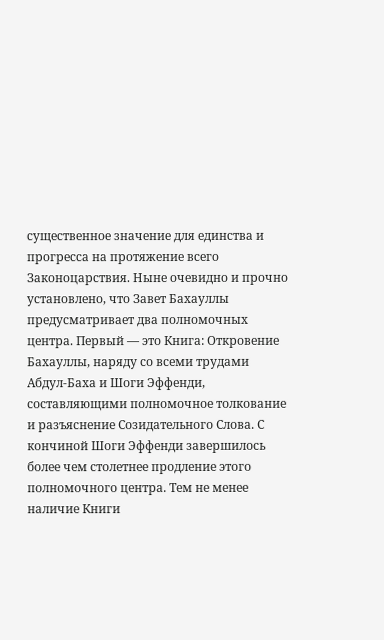существенное значение для единства и прогресса на протяжение всего Законоцарствия. Ныне очевидно и прочно установлено, что Завет Бахауллы предусматривает два полномочных центра. Первый — это Книга: Откровение Бахауллы, наряду со всеми трудами Абдул-Баха и Шоги Эффенди, составляющими полномочное толкование и разъяснение Созидательного Слова. С кончиной Шоги Эффенди завершилось более чем столетнее продление этого полномочного центра. Тем не менее наличие Книги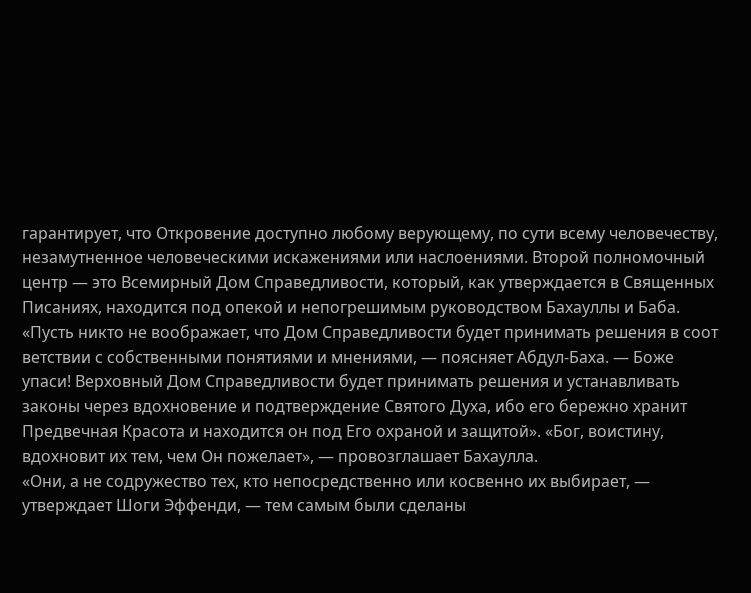гарантирует, что Откровение доступно любому верующему, по сути всему человечеству, незамутненное человеческими искажениями или наслоениями. Второй полномочный центр — это Всемирный Дом Справедливости, который, как утверждается в Священных Писаниях, находится под опекой и непогрешимым руководством Бахауллы и Баба.
«Пусть никто не воображает, что Дом Справедливости будет принимать решения в соот ветствии с собственными понятиями и мнениями, — поясняет Абдул-Баха. — Боже упаси! Верховный Дом Справедливости будет принимать решения и устанавливать законы через вдохновение и подтверждение Святого Духа, ибо его бережно хранит Предвечная Красота и находится он под Его охраной и защитой». «Бог, воистину, вдохновит их тем, чем Он пожелает», — провозглашает Бахаулла.
«Они, а не содружество тех, кто непосредственно или косвенно их выбирает, — утверждает Шоги Эффенди, — тем самым были сделаны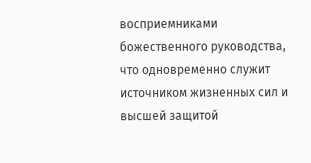восприемниками божественного руководства, что одновременно служит источником жизненных сил и высшей защитой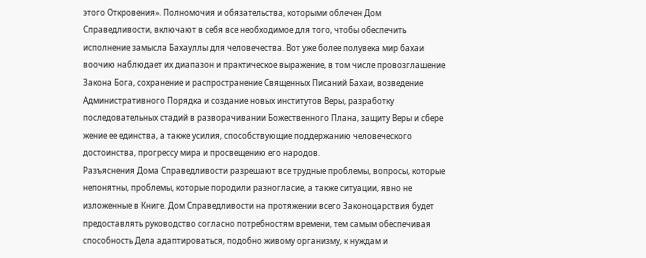этого Откровения». Полномочия и обязательства, которыми облечен Дом Справедливости, включают в себя все необходимое для того, чтобы обеспечить исполнение замысла Бахауллы для человечества. Вот уже более полувека мир бахаи воочию наблюдает их диапазон и практическое выражение, в том числе провозглашение Закона Бога, сохранение и распространение Священных Писаний Бахаи, возведение Административного Порядка и создание новых институтов Веры, разработку последовательных стадий в разворачивании Божественного Плана, защиту Веры и сбере жение ее единства, а также усилия, способствующие поддержанию человеческого достоинства, прогрессу мира и просвещению его народов.
Разъяснения Дома Справедливости разрешают все трудные проблемы, вопросы, которые непонятны, проблемы, которые породили разногласие, а также ситуации, явно не изложенные в Книге. Дом Справедливости на протяжении всего Законоцарствия будет предоставлять руководство согласно потребностям времени, тем самым обеспечивая способность Дела адаптироваться, подобно живому организму, к нуждам и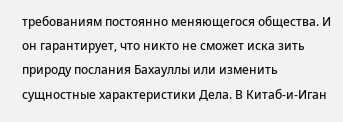требованиям постоянно меняющегося общества. И он гарантирует, что никто не сможет иска зить природу послания Бахауллы или изменить сущностные характеристики Дела. В Китаб-и-Иган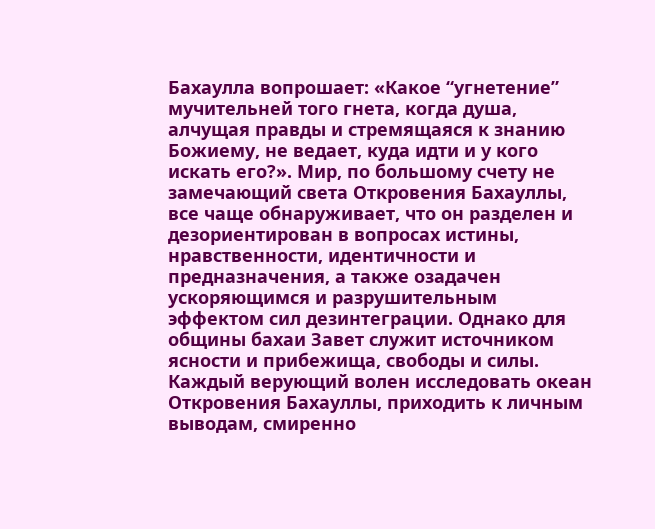Бахаулла вопрошает: «Какое “угнетение” мучительней того гнета, когда душа, алчущая правды и стремящаяся к знанию Божиему, не ведает, куда идти и у кого искать его?». Мир, по большому счету не замечающий света Откровения Бахауллы, все чаще обнаруживает, что он разделен и дезориентирован в вопросах истины, нравственности, идентичности и предназначения, а также озадачен ускоряющимся и разрушительным эффектом сил дезинтеграции. Однако для общины бахаи Завет служит источником ясности и прибежища, свободы и силы. Каждый верующий волен исследовать океан Откровения Бахауллы, приходить к личным выводам, смиренно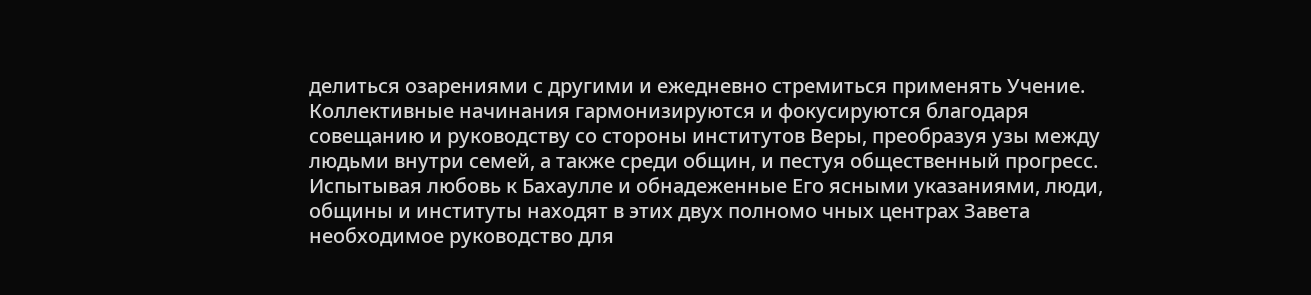делиться озарениями с другими и ежедневно стремиться применять Учение.
Коллективные начинания гармонизируются и фокусируются благодаря совещанию и руководству со стороны институтов Веры, преобразуя узы между людьми внутри семей, а также среди общин, и пестуя общественный прогресс. Испытывая любовь к Бахаулле и обнадеженные Его ясными указаниями, люди, общины и институты находят в этих двух полномо чных центрах Завета необходимое руководство для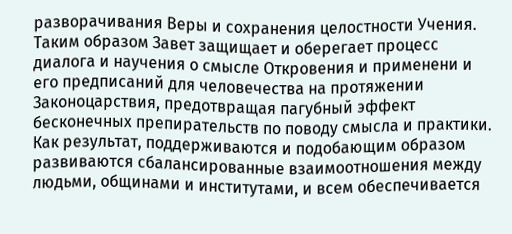разворачивания Веры и сохранения целостности Учения. Таким образом Завет защищает и оберегает процесс диалога и научения о смысле Откровения и применени и его предписаний для человечества на протяжении Законоцарствия, предотвращая пагубный эффект бесконечных препирательств по поводу смысла и практики. Как результат, поддерживаются и подобающим образом развиваются сбалансированные взаимоотношения между людьми, общинами и институтами, и всем обеспечивается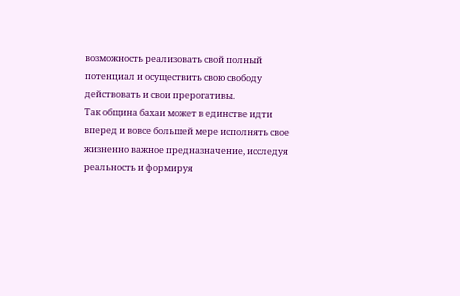возможность реализовать свой полный потенциал и осуществить свою свободу действовать и свои прерогативы.
Так община бахаи может в единстве идти вперед и вовсе большей мере исполнять свое жизненно важное предназначение, исследуя реальность и формируя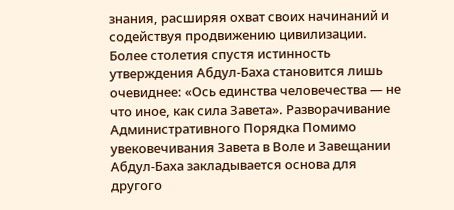знания, расширяя охват своих начинаний и содействуя продвижению цивилизации. Более столетия спустя истинность утверждения Абдул-Баха становится лишь очевиднее: «Ось единства человечества — не что иное, как сила Завета». Разворачивание Административного Порядка Помимо увековечивания Завета в Воле и Завещании Абдул-Баха закладывается основа для другого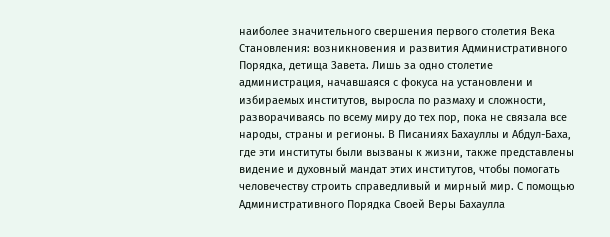наиболее значительного свершения первого столетия Века Становления: возникновения и развития Административного Порядка, детища Завета. Лишь за одно столетие администрация, начавшаяся с фокуса на установлени и избираемых институтов, выросла по размаху и сложности, разворачиваясь по всему миру до тех пор, пока не связала все народы, страны и регионы. В Писаниях Бахауллы и Абдул-Баха, где эти институты были вызваны к жизни, также представлены видение и духовный мандат этих институтов, чтобы помогать человечеству строить справедливый и мирный мир. С помощью Административного Порядка Своей Веры Бахаулла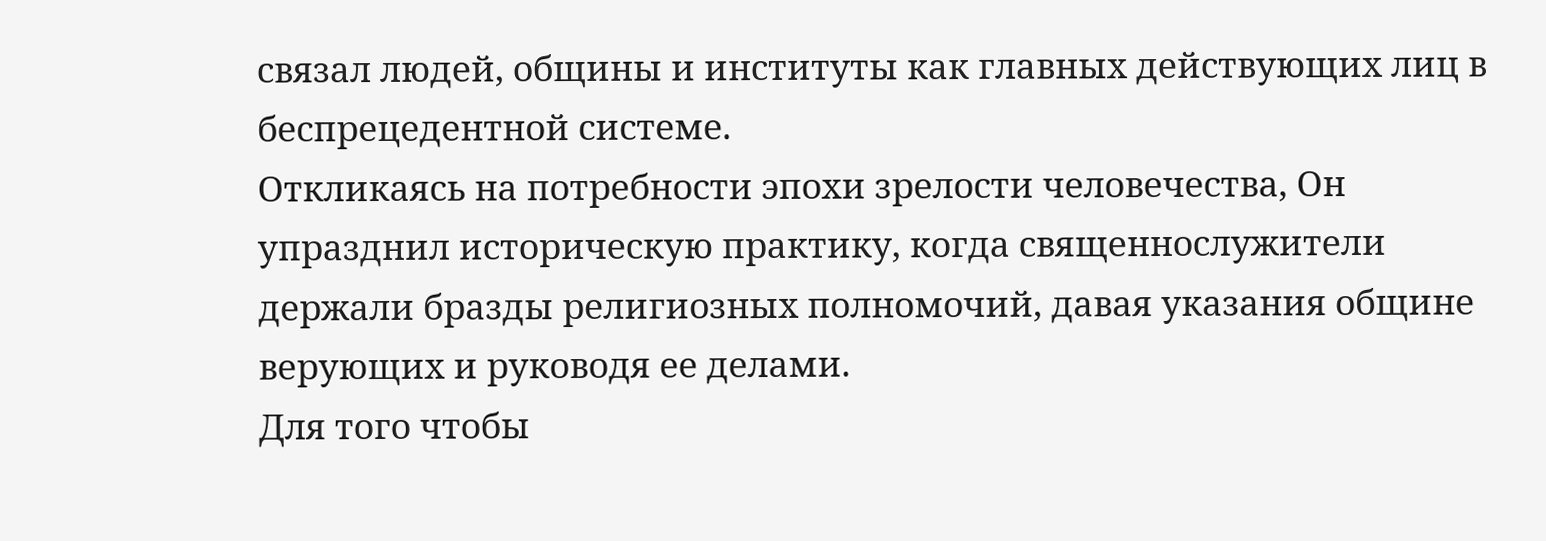связал людей, общины и институты как главных действующих лиц в беспрецедентной системе.
Откликаясь на потребности эпохи зрелости человечества, Он упразднил историческую практику, когда священнослужители держали бразды религиозных полномочий, давая указания общине верующих и руководя ее делами.
Для того чтобы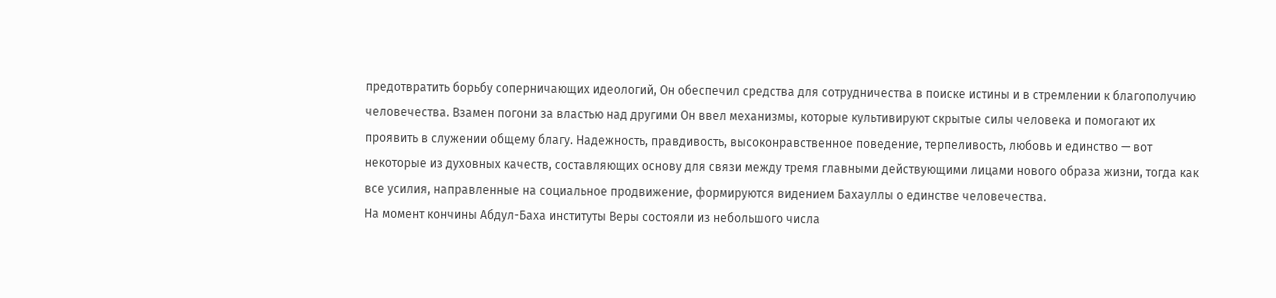предотвратить борьбу соперничающих идеологий, Он обеспечил средства для сотрудничества в поиске истины и в стремлении к благополучию человечества. Взамен погони за властью над другими Он ввел механизмы, которые культивируют скрытые силы человека и помогают их проявить в служении общему благу. Надежность, правдивость, высоконравственное поведение, терпеливость, любовь и единство — вот некоторые из духовных качеств, составляющих основу для связи между тремя главными действующими лицами нового образа жизни, тогда как все усилия, направленные на социальное продвижение, формируются видением Бахауллы о единстве человечества.
На момент кончины Абдул-Баха институты Веры состояли из небольшого числа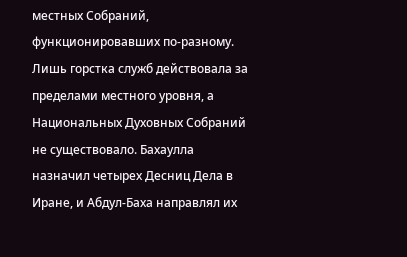местных Собраний, функционировавших по-разному. Лишь горстка служб действовала за пределами местного уровня, а Национальных Духовных Собраний не существовало. Бахаулла назначил четырех Десниц Дела в Иране, и Абдул-Баха направлял их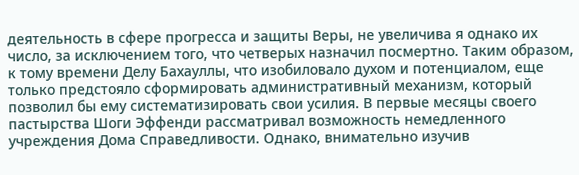деятельность в сфере прогресса и защиты Веры, не увеличива я однако их число, за исключением того, что четверых назначил посмертно. Таким образом, к тому времени Делу Бахауллы, что изобиловало духом и потенциалом, еще только предстояло сформировать административный механизм, который позволил бы ему систематизировать свои усилия. В первые месяцы своего пастырства Шоги Эффенди рассматривал возможность немедленного учреждения Дома Справедливости. Однако, внимательно изучив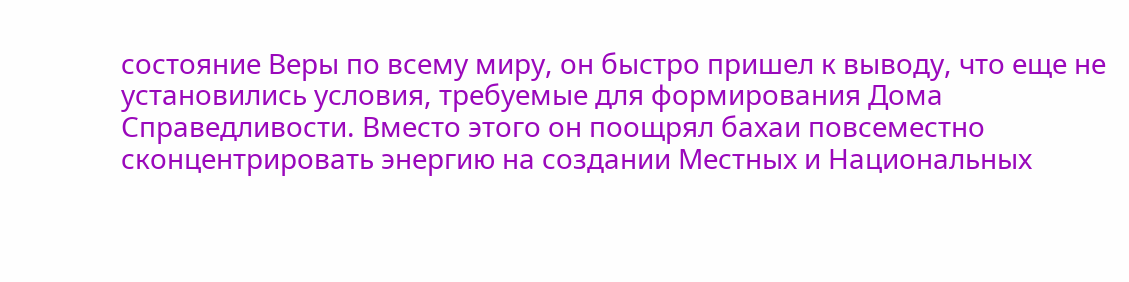состояние Веры по всему миру, он быстро пришел к выводу, что еще не установились условия, требуемые для формирования Дома Справедливости. Вместо этого он поощрял бахаи повсеместно сконцентрировать энергию на создании Местных и Национальных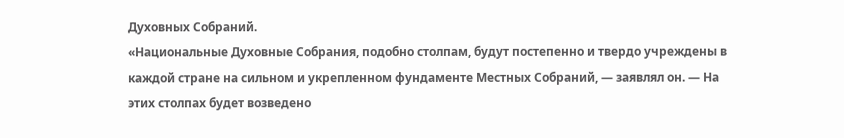Духовных Собраний.
«Национальные Духовные Собрания, подобно столпам, будут постепенно и твердо учреждены в каждой стране на сильном и укрепленном фундаменте Местных Собраний, — заявлял он. — На этих столпах будет возведено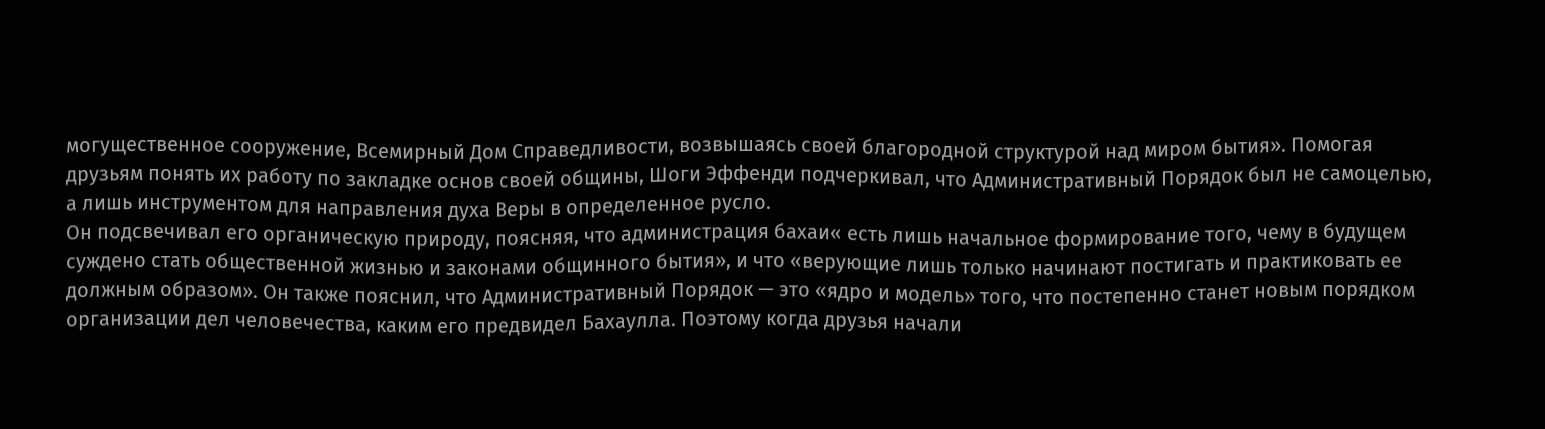могущественное сооружение, Всемирный Дом Справедливости, возвышаясь своей благородной структурой над миром бытия». Помогая друзьям понять их работу по закладке основ своей общины, Шоги Эффенди подчеркивал, что Административный Порядок был не самоцелью, а лишь инструментом для направления духа Веры в определенное русло.
Он подсвечивал его органическую природу, поясняя, что администрация бахаи« есть лишь начальное формирование того, чему в будущем суждено стать общественной жизнью и законами общинного бытия», и что «верующие лишь только начинают постигать и практиковать ее должным образом». Он также пояснил, что Административный Порядок — это «ядро и модель» того, что постепенно станет новым порядком организации дел человечества, каким его предвидел Бахаулла. Поэтому когда друзья начали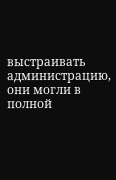выстраивать администрацию, они могли в полной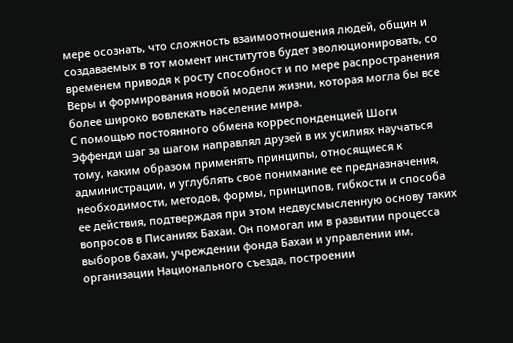мере осознать, что сложность взаимоотношения людей, общин и создаваемых в тот момент институтов будет эволюционировать, со временем приводя к росту способност и по мере распространения Веры и формирования новой модели жизни, которая могла бы все более широко вовлекать население мира.
С помощью постоянного обмена корреспонденцией Шоги Эффенди шаг за шагом направлял друзей в их усилиях научаться тому, каким образом применять принципы, относящиеся к администрации, и углублять свое понимание ее предназначения, необходимости, методов, формы, принципов, гибкости и способа ее действия, подтверждая при этом недвусмысленную основу таких вопросов в Писаниях Бахаи. Он помогал им в развитии процесса выборов бахаи, учреждении фонда Бахаи и управлении им, организации Национального съезда, построении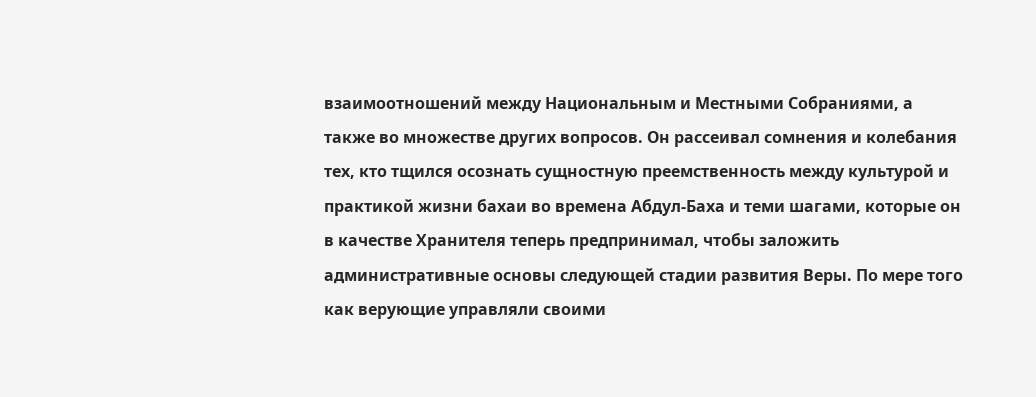взаимоотношений между Национальным и Местными Собраниями, а также во множестве других вопросов. Он рассеивал сомнения и колебания тех, кто тщился осознать сущностную преемственность между культурой и практикой жизни бахаи во времена Абдул-Баха и теми шагами, которые он в качестве Хранителя теперь предпринимал, чтобы заложить административные основы следующей стадии развития Веры. По мере того как верующие управляли своими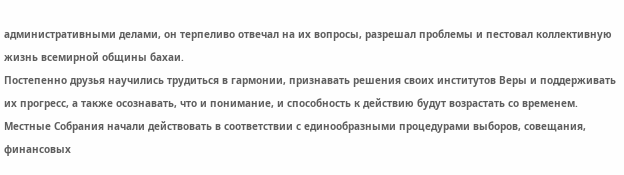административными делами, он терпеливо отвечал на их вопросы, разрешал проблемы и пестовал коллективную жизнь всемирной общины бахаи.
Постепенно друзья научились трудиться в гармонии, признавать решения своих институтов Веры и поддерживать их прогресс, а также осознавать, что и понимание, и способность к действию будут возрастать со временем. Местные Собрания начали действовать в соответствии с единообразными процедурами выборов, совещания, финансовых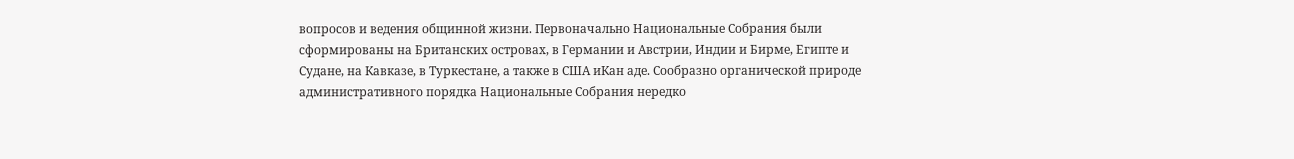вопросов и ведения общинной жизни. Первоначально Национальные Собрания были сформированы на Британских островах, в Германии и Австрии, Индии и Бирме, Египте и Судане, на Кавказе, в Туркестане, а также в США иКан аде. Сообразно органической природе административного порядка Национальные Собрания нередко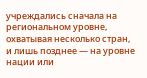учреждались сначала на региональном уровне, охватывая несколько стран, и лишь позднее — на уровне нации или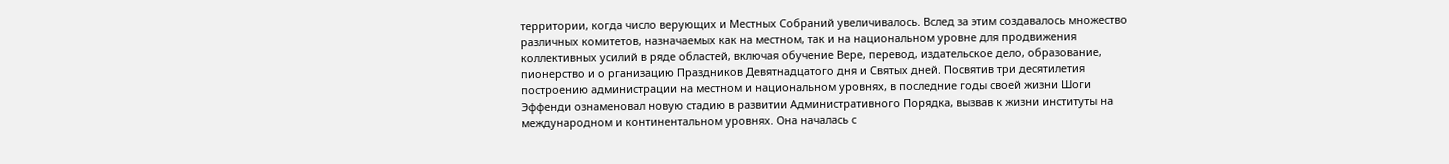территории, когда число верующих и Местных Собраний увеличивалось. Вслед за этим создавалось множество различных комитетов, назначаемых как на местном, так и на национальном уровне для продвижения коллективных усилий в ряде областей, включая обучение Вере, перевод, издательское дело, образование, пионерство и о рганизацию Праздников Девятнадцатого дня и Святых дней. Посвятив три десятилетия построению администрации на местном и национальном уровнях, в последние годы своей жизни Шоги Эффенди ознаменовал новую стадию в развитии Административного Порядка, вызвав к жизни институты на международном и континентальном уровнях. Она началась с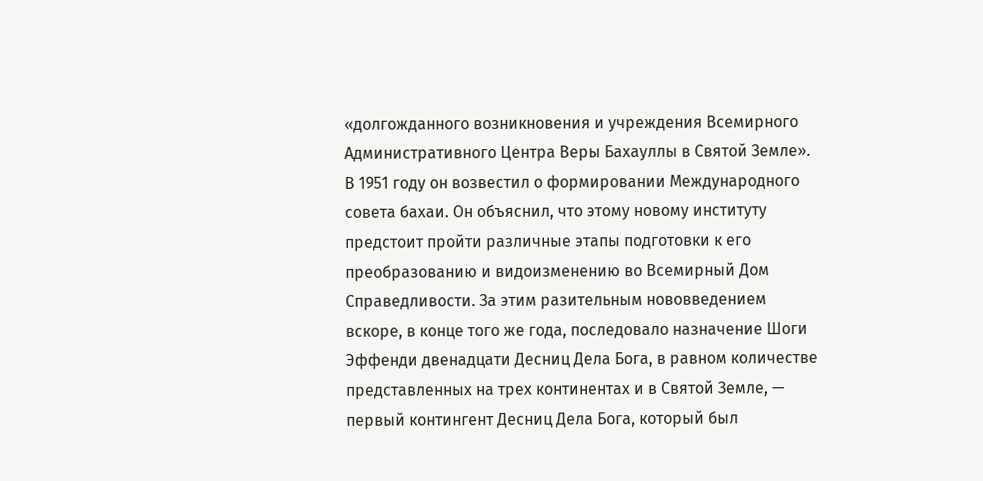«долгожданного возникновения и учреждения Всемирного Административного Центра Веры Бахауллы в Святой Земле». В 1951 году он возвестил о формировании Международного совета бахаи. Он объяснил, что этому новому институту предстоит пройти различные этапы подготовки к его преобразованию и видоизменению во Всемирный Дом Справедливости. За этим разительным нововведением вскоре, в конце того же года, последовало назначение Шоги Эффенди двенадцати Десниц Дела Бога, в равном количестве представленных на трех континентах и в Святой Земле, — первый контингент Десниц Дела Бога, который был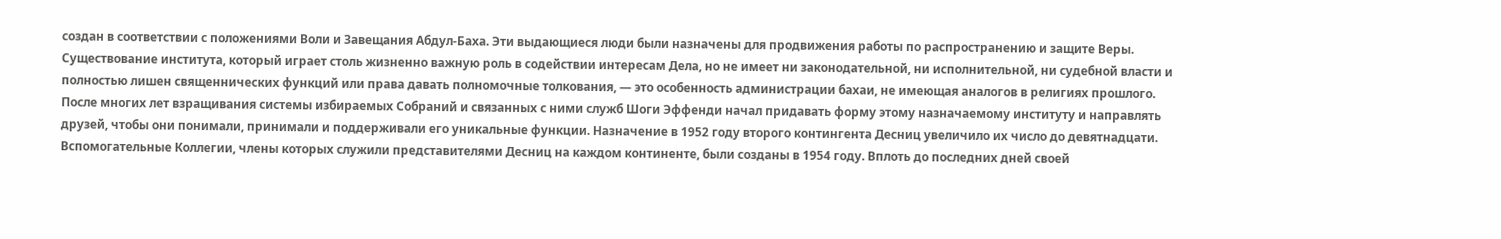создан в соответствии с положениями Воли и Завещания Абдул-Баха. Эти выдающиеся люди были назначены для продвижения работы по распространению и защите Веры.
Существование института, который играет столь жизненно важную роль в содействии интересам Дела, но не имеет ни законодательной, ни исполнительной, ни судебной власти и полностью лишен священнических функций или права давать полномочные толкования, — это особенность администрации бахаи, не имеющая аналогов в религиях прошлого. После многих лет взращивания системы избираемых Собраний и связанных с ними служб Шоги Эффенди начал придавать форму этому назначаемому институту и направлять друзей, чтобы они понимали, принимали и поддерживали его уникальные функции. Назначение в 1952 году второго контингента Десниц увеличило их число до девятнадцати.
Вспомогательные Коллегии, члены которых служили представителями Десниц на каждом континенте, были созданы в 1954 году. Вплоть до последних дней своей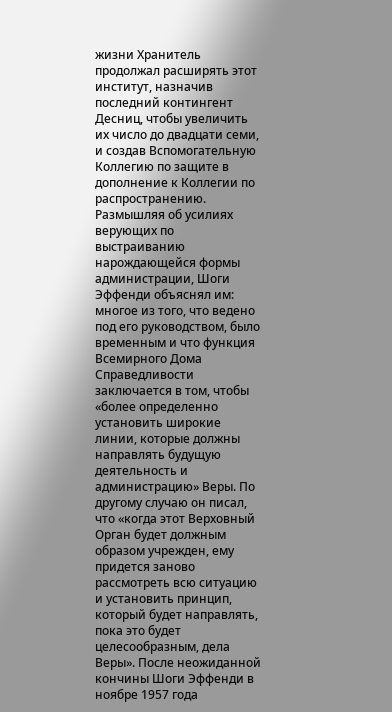жизни Хранитель продолжал расширять этот институт, назначив последний контингент Десниц, чтобы увеличить их число до двадцати семи, и создав Вспомогательную Коллегию по защите в дополнение к Коллегии по распространению. Размышляя об усилиях верующих по выстраиванию нарождающейся формы администрации, Шоги Эффенди объяснял им: многое из того, что ведено под его руководством, было временным и что функция Всемирного Дома Справедливости заключается в том, чтобы «более определенно установить широкие линии, которые должны направлять будущую деятельность и администрацию» Веры. По другому случаю он писал, что «когда этот Верховный Орган будет должным образом учрежден, ему придется заново рассмотреть всю ситуацию и установить принцип, который будет направлять, пока это будет целесообразным, дела Веры». После неожиданной кончины Шоги Эффенди в ноябре 1957 года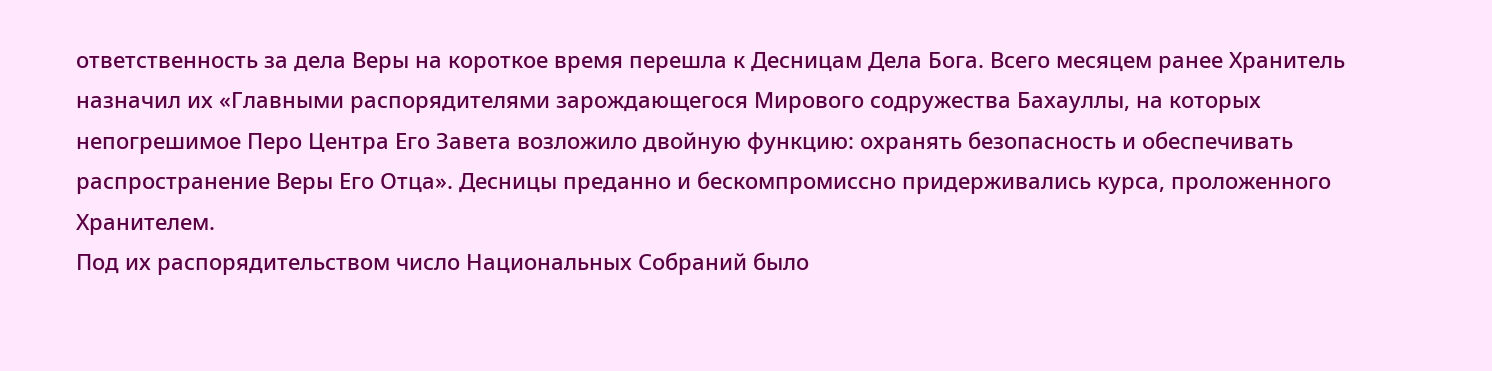ответственность за дела Веры на короткое время перешла к Десницам Дела Бога. Всего месяцем ранее Хранитель назначил их «Главными распорядителями зарождающегося Мирового содружества Бахауллы, на которых непогрешимое Перо Центра Его Завета возложило двойную функцию: охранять безопасность и обеспечивать распространение Веры Его Отца». Десницы преданно и бескомпромиссно придерживались курса, проложенного Хранителем.
Под их распорядительством число Национальных Собраний было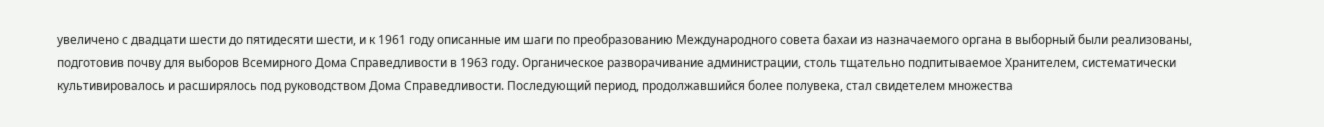увеличено с двадцати шести до пятидесяти шести, и к 1961 году описанные им шаги по преобразованию Международного совета бахаи из назначаемого органа в выборный были реализованы, подготовив почву для выборов Всемирного Дома Справедливости в 1963 году. Органическое разворачивание администрации, столь тщательно подпитываемое Хранителем, систематически культивировалось и расширялось под руководством Дома Справедливости. Последующий период, продолжавшийся более полувека, стал свидетелем множества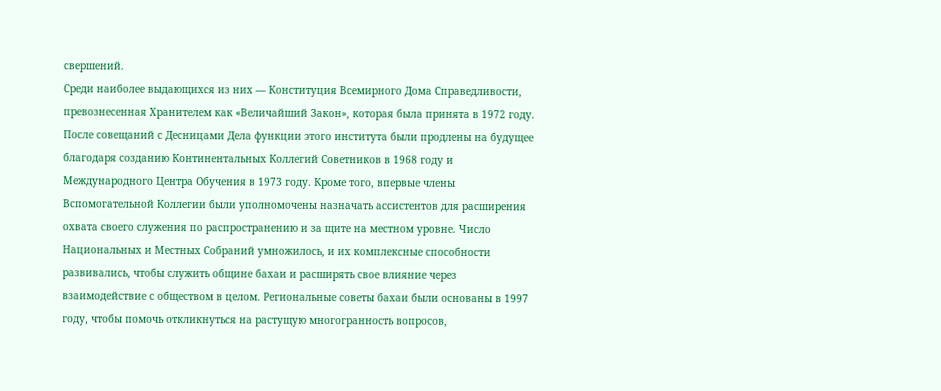свершений.
Среди наиболее выдающихся из них — Конституция Всемирного Дома Справедливости, превознесенная Хранителем как «Величайший Закон», которая была принята в 1972 году. После совещаний с Десницами Дела функции этого института были продлены на будущее благодаря созданию Континентальных Коллегий Советников в 1968 году и Международного Центра Обучения в 1973 году. Кроме того, впервые члены Вспомогательной Коллегии были уполномочены назначать ассистентов для расширения охвата своего служения по распространению и за щите на местном уровне. Число Национальных и Местных Собраний умножилось, и их комплексные способности развивались, чтобы служить общине бахаи и расширять свое влияние через взаимодействие с обществом в целом. Региональные советы бахаи были основаны в 1997 году, чтобы помочь откликнуться на растущую многогранность вопросов,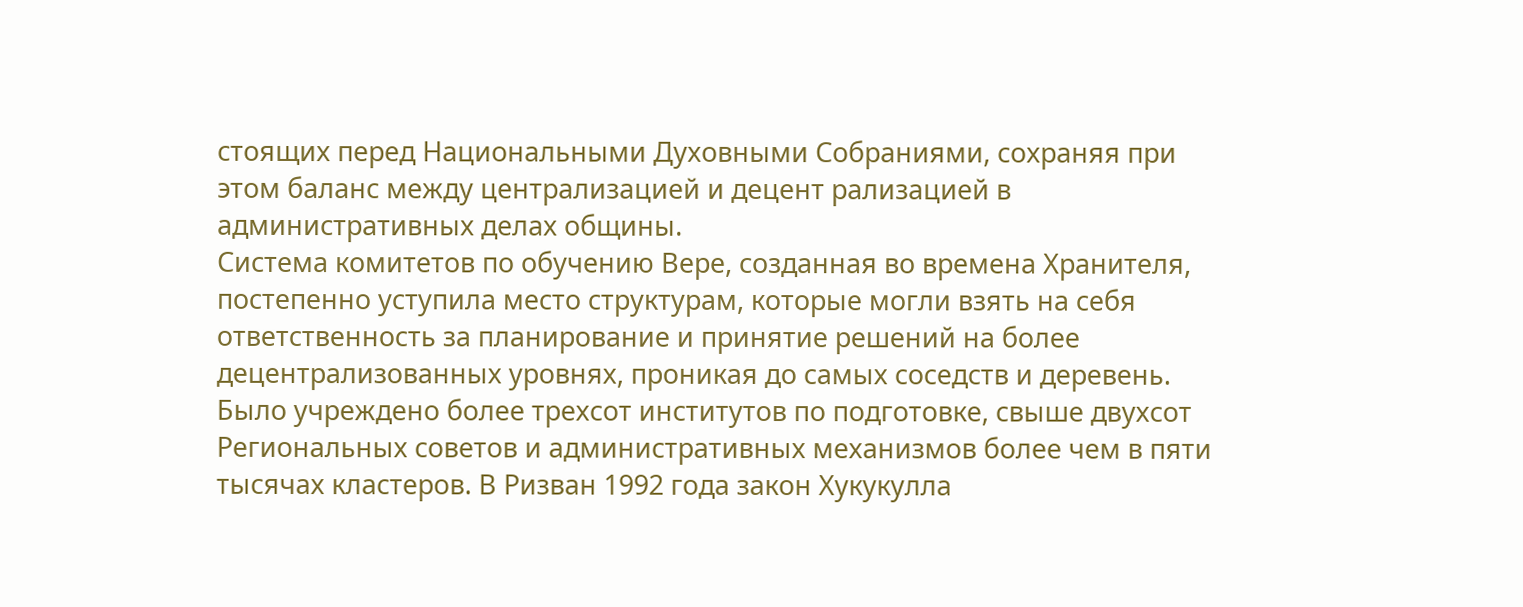стоящих перед Национальными Духовными Собраниями, сохраняя при этом баланс между централизацией и децент рализацией в административных делах общины.
Система комитетов по обучению Вере, созданная во времена Хранителя, постепенно уступила место структурам, которые могли взять на себя ответственность за планирование и принятие решений на более децентрализованных уровнях, проникая до самых соседств и деревень. Было учреждено более трехсот институтов по подготовке, свыше двухсот Региональных советов и административных механизмов более чем в пяти тысячах кластеров. В Ризван 1992 года закон Хукукулла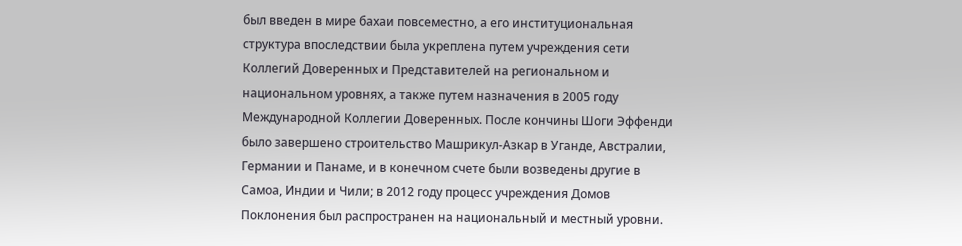был введен в мире бахаи повсеместно, а его институциональная структура впоследствии была укреплена путем учреждения сети Коллегий Доверенных и Представителей на региональном и национальном уровнях, а также путем назначения в 2005 году Международной Коллегии Доверенных. После кончины Шоги Эффенди было завершено строительство Машрикул-Азкар в Уганде, Австралии, Германии и Панаме, и в конечном счете были возведены другие в Самоа, Индии и Чили; в 2012 году процесс учреждения Домов Поклонения был распространен на национальный и местный уровни.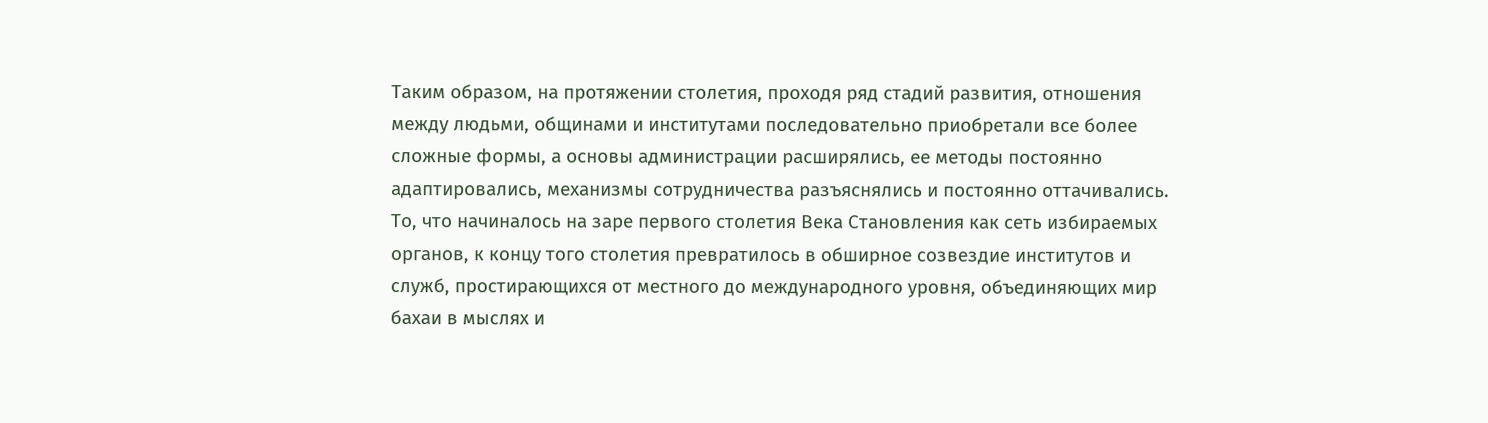Таким образом, на протяжении столетия, проходя ряд стадий развития, отношения между людьми, общинами и институтами последовательно приобретали все более сложные формы, а основы администрации расширялись, ее методы постоянно адаптировались, механизмы сотрудничества разъяснялись и постоянно оттачивались. То, что начиналось на заре первого столетия Века Становления как сеть избираемых органов, к концу того столетия превратилось в обширное созвездие институтов и служб, простирающихся от местного до международного уровня, объединяющих мир бахаи в мыслях и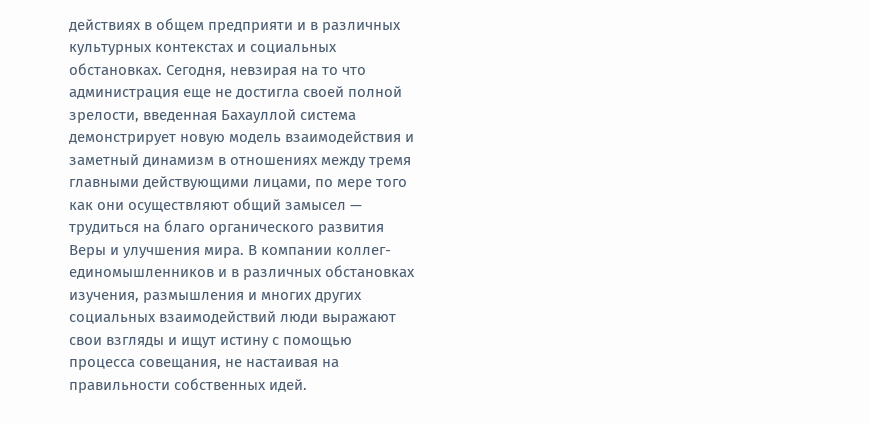действиях в общем предприяти и в различных культурных контекстах и социальных обстановках. Сегодня, невзирая на то что администрация еще не достигла своей полной зрелости, введенная Бахауллой система демонстрирует новую модель взаимодействия и заметный динамизм в отношениях между тремя главными действующими лицами, по мере того как они осуществляют общий замысел — трудиться на благо органического развития Веры и улучшения мира. В компании коллег-единомышленников и в различных обстановках изучения, размышления и многих других социальных взаимодействий люди выражают свои взгляды и ищут истину с помощью процесса совещания, не настаивая на правильности собственных идей.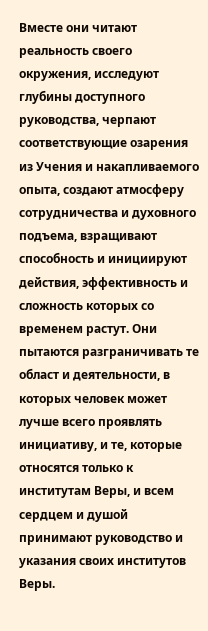Вместе они читают реальность своего окружения, исследуют глубины доступного руководства, черпают соответствующие озарения из Учения и накапливаемого опыта, создают атмосферу сотрудничества и духовного подъема, взращивают способность и инициируют действия, эффективность и сложность которых со временем растут. Они пытаются разграничивать те област и деятельности, в которых человек может лучше всего проявлять инициативу, и те, которые относятся только к институтам Веры, и всем сердцем и душой принимают руководство и указания своих институтов Веры.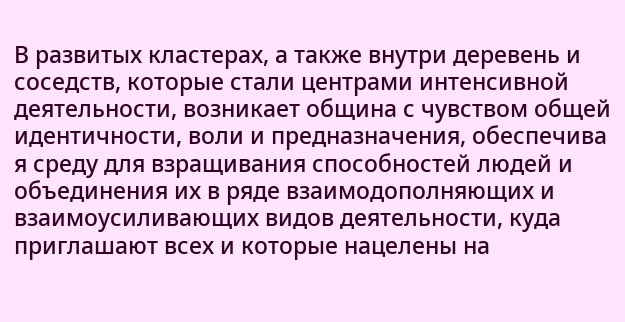В развитых кластерах, а также внутри деревень и соседств, которые стали центрами интенсивной деятельности, возникает община с чувством общей идентичности, воли и предназначения, обеспечива я среду для взращивания способностей людей и объединения их в ряде взаимодополняющих и взаимоусиливающих видов деятельности, куда приглашают всех и которые нацелены на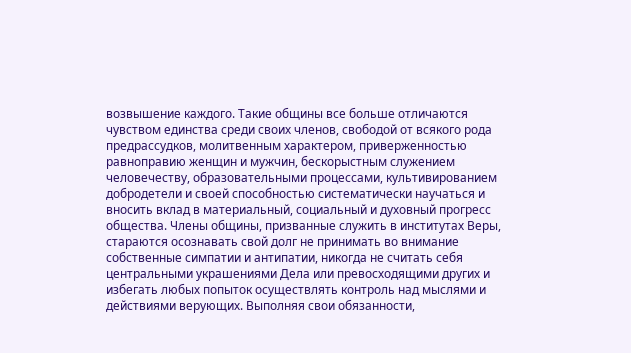возвышение каждого. Такие общины все больше отличаются чувством единства среди своих членов, свободой от всякого рода предрассудков, молитвенным характером, приверженностью равноправию женщин и мужчин, бескорыстным служением человечеству, образовательными процессами, культивированием добродетели и своей способностью систематически научаться и вносить вклад в материальный, социальный и духовный прогресс общества. Члены общины, призванные служить в институтах Веры, стараются осознавать свой долг не принимать во внимание собственные симпатии и антипатии, никогда не считать себя центральными украшениями Дела или превосходящими других и избегать любых попыток осуществлять контроль над мыслями и действиями верующих. Выполняя свои обязанности,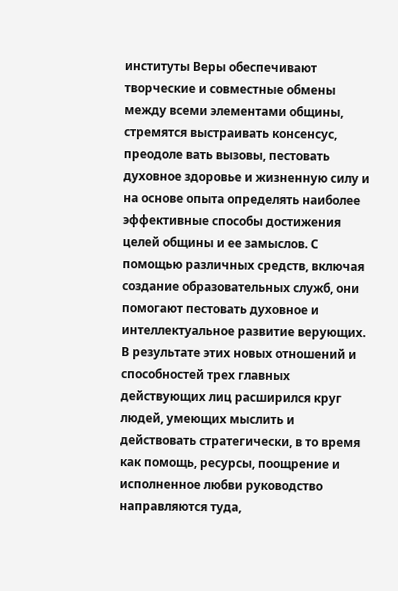институты Веры обеспечивают творческие и совместные обмены между всеми элементами общины, стремятся выстраивать консенсус, преодоле вать вызовы, пестовать духовное здоровье и жизненную силу и на основе опыта определять наиболее эффективные способы достижения целей общины и ее замыслов. С помощью различных средств, включая создание образовательных служб, они помогают пестовать духовное и интеллектуальное развитие верующих. В результате этих новых отношений и способностей трех главных действующих лиц расширился круг людей, умеющих мыслить и действовать стратегически, в то время как помощь, ресурсы, поощрение и исполненное любви руководство направляются туда,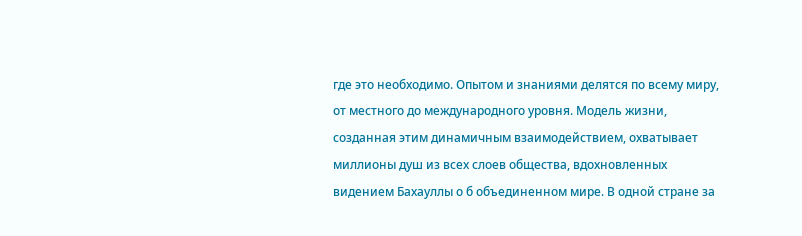где это необходимо. Опытом и знаниями делятся по всему миру, от местного до международного уровня. Модель жизни, созданная этим динамичным взаимодействием, охватывает миллионы душ из всех слоев общества, вдохновленных видением Бахауллы о б объединенном мире. В одной стране за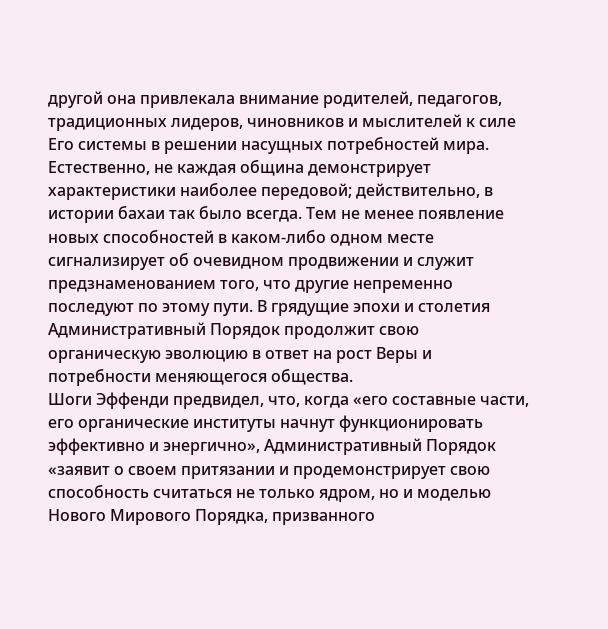другой она привлекала внимание родителей, педагогов, традиционных лидеров, чиновников и мыслителей к силе Его системы в решении насущных потребностей мира. Естественно, не каждая община демонстрирует характеристики наиболее передовой; действительно, в истории бахаи так было всегда. Тем не менее появление новых способностей в каком-либо одном месте сигнализирует об очевидном продвижении и служит предзнаменованием того, что другие непременно последуют по этому пути. В грядущие эпохи и столетия Административный Порядок продолжит свою органическую эволюцию в ответ на рост Веры и потребности меняющегося общества.
Шоги Эффенди предвидел, что, когда «его составные части, его органические институты начнут функционировать эффективно и энергично», Административный Порядок «заявит о своем притязании и продемонстрирует свою способность считаться не только ядром, но и моделью Нового Мирового Порядка, призванного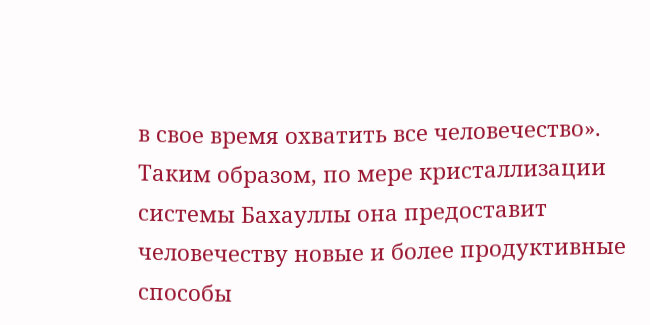в свое время охватить все человечество». Таким образом, по мере кристаллизации системы Бахауллы она предоставит человечеству новые и более продуктивные способы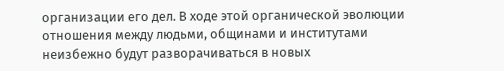организации его дел. В ходе этой органической эволюции отношения между людьми, общинами и институтами неизбежно будут разворачиваться в новых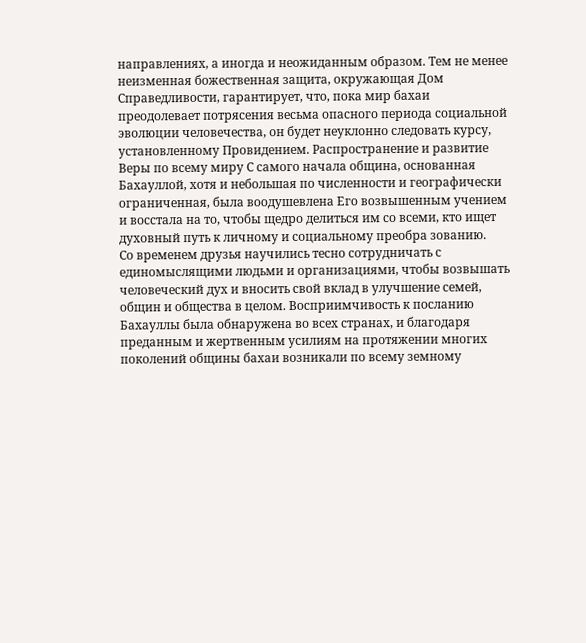направлениях, а иногда и неожиданным образом. Тем не менее неизменная божественная защита, окружающая Дом Справедливости, гарантирует, что, пока мир бахаи преодолевает потрясения весьма опасного периода социальной эволюции человечества, он будет неуклонно следовать курсу, установленному Провидением. Распространение и развитие Веры по всему миру С самого начала община, основанная Бахауллой, хотя и небольшая по численности и географически ограниченная, была воодушевлена Его возвышенным учением и восстала на то, чтобы щедро делиться им со всеми, кто ищет духовный путь к личному и социальному преобра зованию.
Со временем друзья научились тесно сотрудничать с единомыслящими людьми и организациями, чтобы возвышать человеческий дух и вносить свой вклад в улучшение семей, общин и общества в целом. Восприимчивость к посланию Бахауллы была обнаружена во всех странах, и благодаря преданным и жертвенным усилиям на протяжении многих поколений общины бахаи возникали по всему земному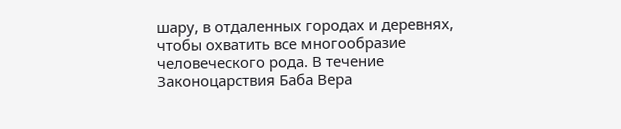шару, в отдаленных городах и деревнях, чтобы охватить все многообразие человеческого рода. В течение Законоцарствия Баба Вера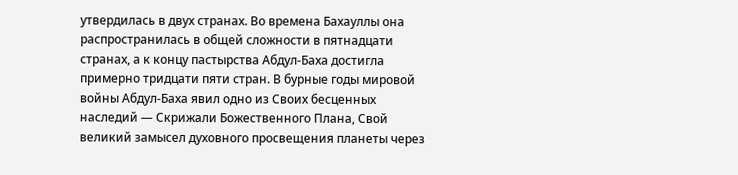утвердилась в двух странах. Во времена Бахауллы она распространилась в общей сложности в пятнадцати странах, а к концу пастырства Абдул-Баха достигла примерно тридцати пяти стран. В бурные годы мировой войны Абдул-Баха явил одно из Своих бесценных наследий — Скрижали Божественного Плана, Свой великий замысел духовного просвещения планеты через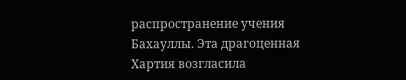распространение учения Бахауллы. Эта драгоценная Хартия возгласила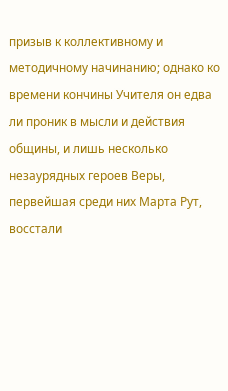призыв к коллективному и методичному начинанию; однако ко времени кончины Учителя он едва ли проник в мысли и действия общины, и лишь несколько незаурядных героев Веры, первейшая среди них Марта Рут, восстали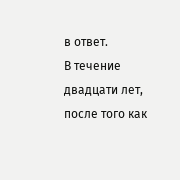в ответ.
В течение двадцати лет, после того как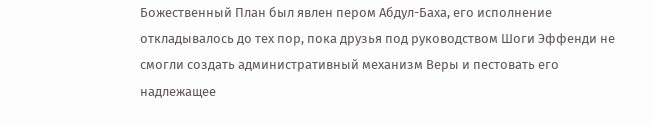Божественный План был явлен пером Абдул-Баха, его исполнение откладывалось до тех пор, пока друзья под руководством Шоги Эффенди не смогли создать административный механизм Веры и пестовать его надлежащее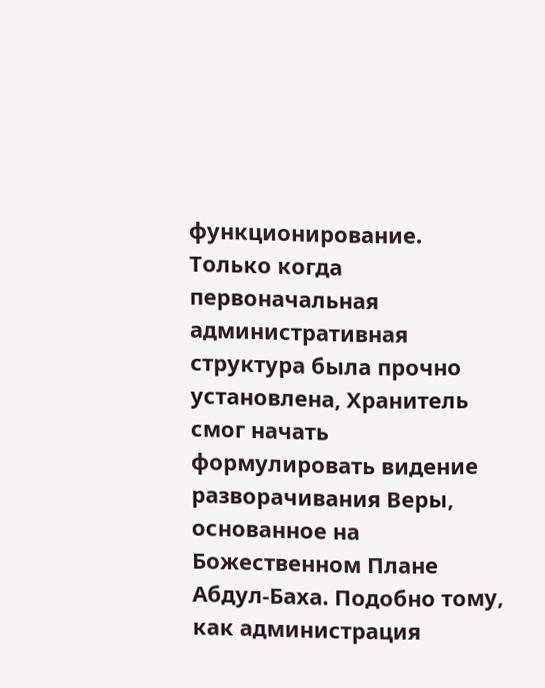функционирование.
Только когда первоначальная административная структура была прочно установлена, Хранитель смог начать формулировать видение разворачивания Веры, основанное на Божественном Плане Абдул-Баха. Подобно тому, как администрация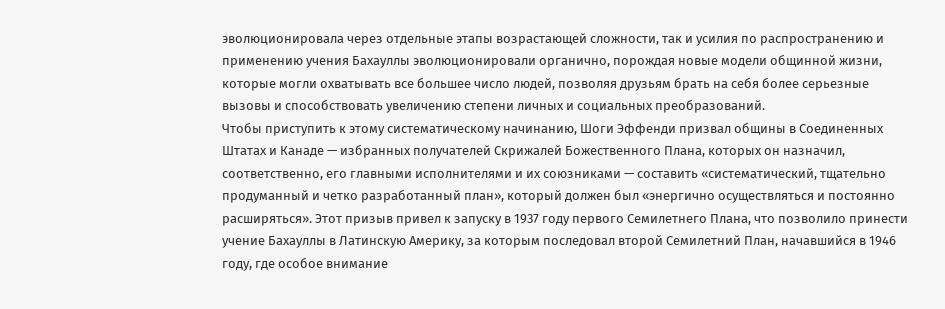эволюционировала через отдельные этапы возрастающей сложности, так и усилия по распространению и применению учения Бахауллы эволюционировали органично, порождая новые модели общинной жизни, которые могли охватывать все большее число людей, позволяя друзьям брать на себя более серьезные вызовы и способствовать увеличению степени личных и социальных преобразований.
Чтобы приступить к этому систематическому начинанию, Шоги Эффенди призвал общины в Соединенных Штатах и Канаде — избранных получателей Скрижалей Божественного Плана, которых он назначил, соответственно, его главными исполнителями и их союзниками — составить «систематический, тщательно продуманный и четко разработанный план», который должен был «энергично осуществляться и постоянно расширяться». Этот призыв привел к запуску в 1937 году первого Семилетнего Плана, что позволило принести учение Бахауллы в Латинскую Америку, за которым последовал второй Семилетний План, начавшийся в 1946 году, где особое внимание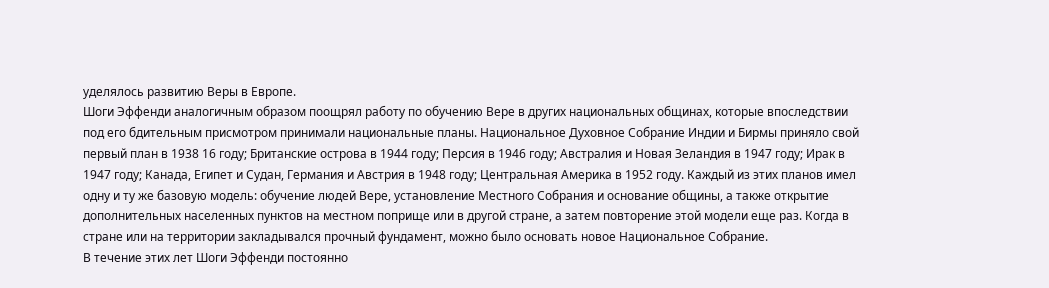уделялось развитию Веры в Европе.
Шоги Эффенди аналогичным образом поощрял работу по обучению Вере в других национальных общинах, которые впоследствии под его бдительным присмотром принимали национальные планы. Национальное Духовное Собрание Индии и Бирмы приняло свой первый план в 1938 16 году; Британские острова в 1944 году; Персия в 1946 году; Австралия и Новая Зеландия в 1947 году; Ирак в 1947 году; Канада, Египет и Судан, Германия и Австрия в 1948 году; Центральная Америка в 1952 году. Каждый из этих планов имел одну и ту же базовую модель: обучение людей Вере, установление Местного Собрания и основание общины, а также открытие дополнительных населенных пунктов на местном поприще или в другой стране, а затем повторение этой модели еще раз. Когда в стране или на территории закладывался прочный фундамент, можно было основать новое Национальное Собрание.
В течение этих лет Шоги Эффенди постоянно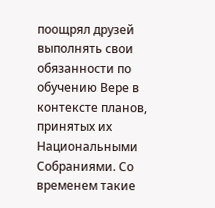поощрял друзей выполнять свои обязанности по обучению Вере в контексте планов, принятых их Национальными Собраниями. Со временем такие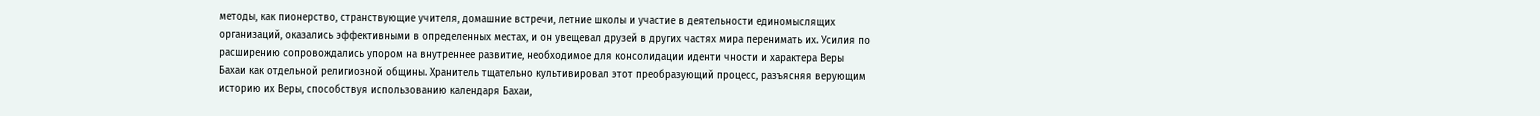методы, как пионерство, странствующие учителя, домашние встречи, летние школы и участие в деятельности единомыслящих организаций, оказались эффективными в определенных местах, и он увещевал друзей в других частях мира перенимать их. Усилия по расширению сопровождались упором на внутреннее развитие, необходимое для консолидации иденти чности и характера Веры Бахаи как отдельной религиозной общины. Хранитель тщательно культивировал этот преобразующий процесс, разъясняя верующим историю их Веры, способствуя использованию календаря Бахаи,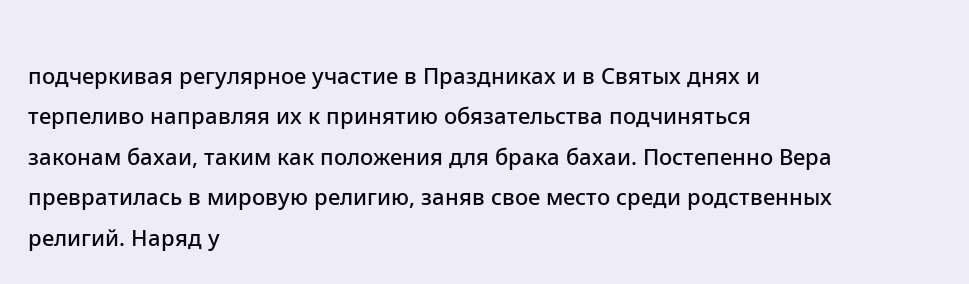подчеркивая регулярное участие в Праздниках и в Святых днях и терпеливо направляя их к принятию обязательства подчиняться законам бахаи, таким как положения для брака бахаи. Постепенно Вера превратилась в мировую религию, заняв свое место среди родственных религий. Наряд у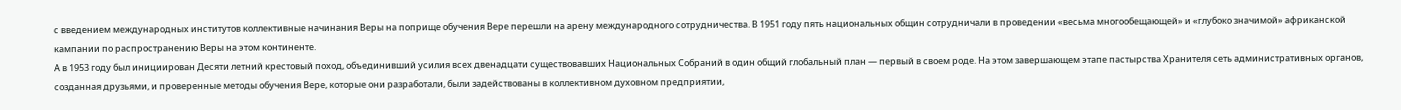с введением международных институтов коллективные начинания Веры на поприще обучения Вере перешли на арену международного сотрудничества. В 1951 году пять национальных общин сотрудничали в проведении «весьма многообещающей» и «глубоко значимой» африканской кампании по распространению Веры на этом континенте.
А в 1953 году был инициирован Десяти летний крестовый поход, объединивший усилия всех двенадцати существовавших Национальных Собраний в один общий глобальный план — первый в своем роде. На этом завершающем этапе пастырства Хранителя сеть административных органов, созданная друзьями, и проверенные методы обучения Вере, которые они разработали, были задействованы в коллективном духовном предприятии,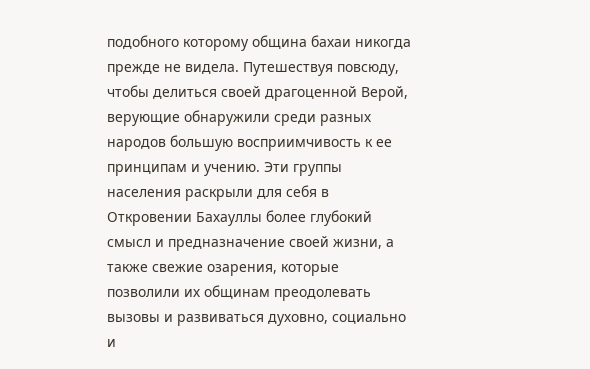подобного которому община бахаи никогда прежде не видела. Путешествуя повсюду, чтобы делиться своей драгоценной Верой, верующие обнаружили среди разных народов большую восприимчивость к ее принципам и учению. Эти группы населения раскрыли для себя в Откровении Бахауллы более глубокий смысл и предназначение своей жизни, а также свежие озарения, которые позволили их общинам преодолевать вызовы и развиваться духовно, социально и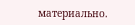материально.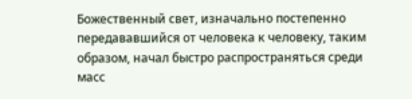Божественный свет, изначально постепенно передававшийся от человека к человеку, таким образом, начал быстро распространяться среди масс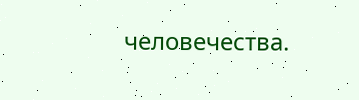человечества.